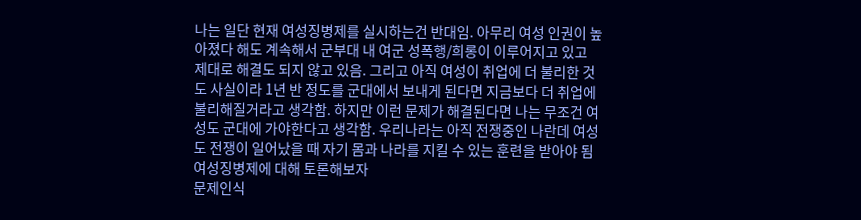나는 일단 현재 여성징병제를 실시하는건 반대임. 아무리 여성 인권이 높아졌다 해도 계속해서 군부대 내 여군 성폭행/희롱이 이루어지고 있고 제대로 해결도 되지 않고 있음. 그리고 아직 여성이 취업에 더 불리한 것도 사실이라 1년 반 정도를 군대에서 보내게 된다면 지금보다 더 취업에 불리해질거라고 생각함. 하지만 이런 문제가 해결된다면 나는 무조건 여성도 군대에 가야한다고 생각함. 우리나라는 아직 전쟁중인 나란데 여성도 전쟁이 일어났을 때 자기 몸과 나라를 지킬 수 있는 훈련을 받아야 됨
여성징병제에 대해 토론해보자
문제인식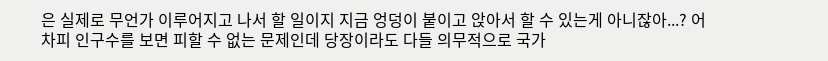은 실제로 무언가 이루어지고 나서 할 일이지 지금 엉덩이 붙이고 앉아서 할 수 있는게 아니잖아...? 어차피 인구수를 보면 피할 수 없는 문제인데 당장이라도 다들 의무적으로 국가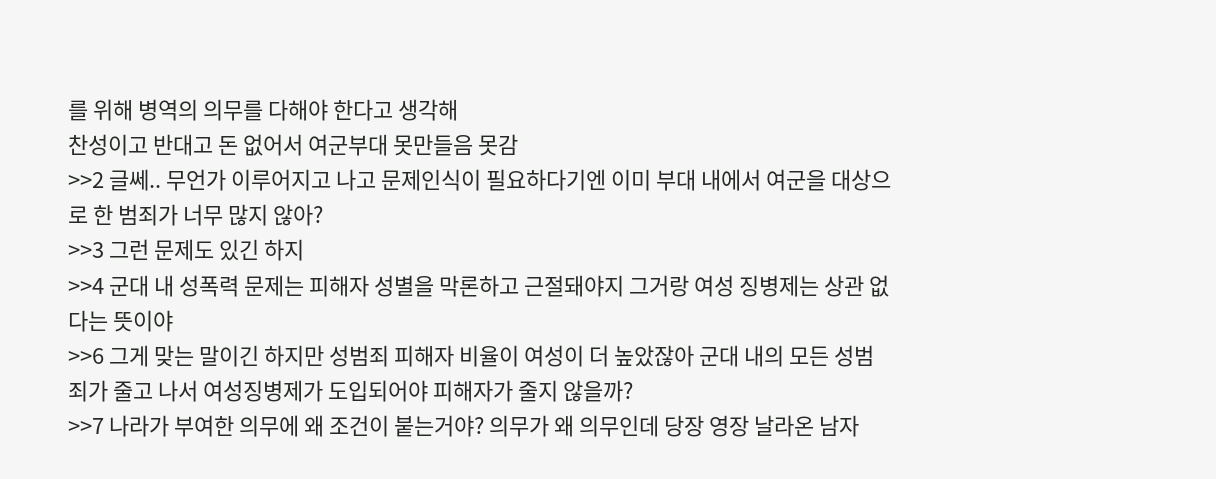를 위해 병역의 의무를 다해야 한다고 생각해
찬성이고 반대고 돈 없어서 여군부대 못만들음 못감
>>2 글쎄.. 무언가 이루어지고 나고 문제인식이 필요하다기엔 이미 부대 내에서 여군을 대상으로 한 범죄가 너무 많지 않아?
>>3 그런 문제도 있긴 하지
>>4 군대 내 성폭력 문제는 피해자 성별을 막론하고 근절돼야지 그거랑 여성 징병제는 상관 없다는 뜻이야
>>6 그게 맞는 말이긴 하지만 성범죄 피해자 비율이 여성이 더 높았잖아 군대 내의 모든 성범죄가 줄고 나서 여성징병제가 도입되어야 피해자가 줄지 않을까?
>>7 나라가 부여한 의무에 왜 조건이 붙는거야? 의무가 왜 의무인데 당장 영장 날라온 남자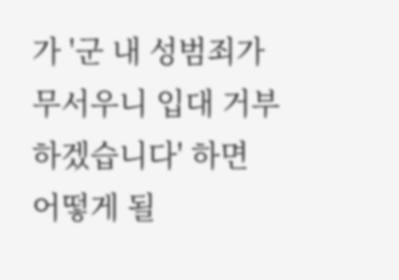가 '군 내 성범죄가 무서우니 입대 거부하겠습니다' 하면 어떻게 될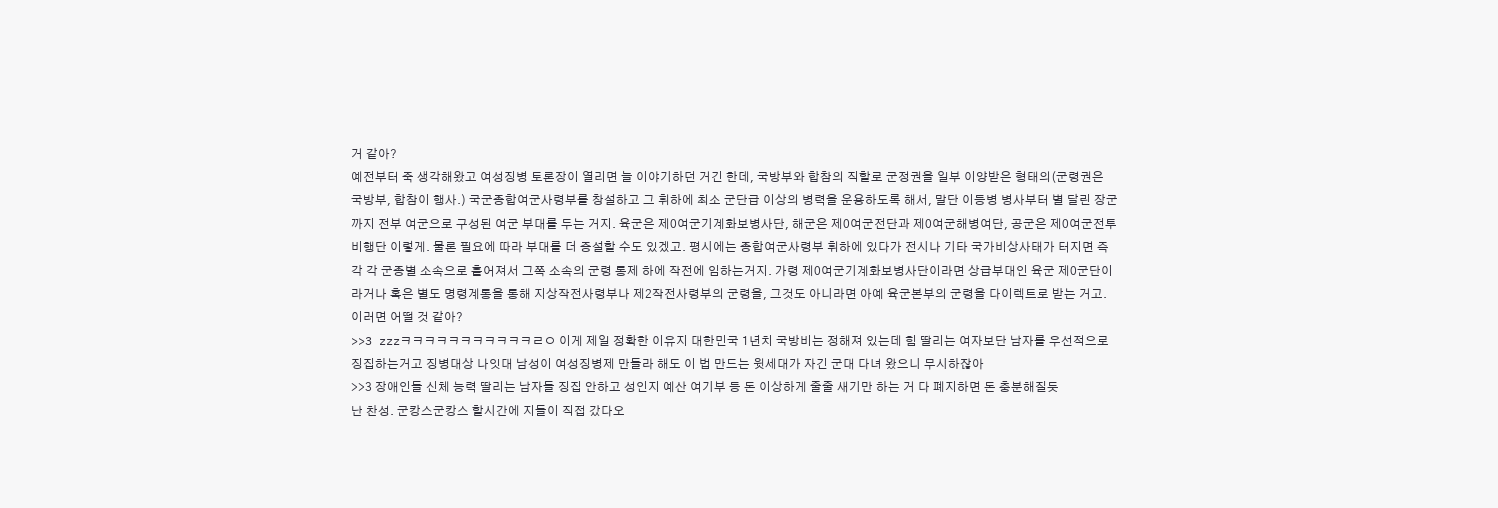거 같아?
예전부터 죽 생각해왔고 여성징병 토론장이 열리면 늘 이야기하던 거긴 한데, 국방부와 합참의 직할로 군정권을 일부 이양받은 형태의(군령권은 국방부, 합참이 행사.) 국군종합여군사령부를 창설하고 그 휘하에 최소 군단급 이상의 병력을 운용하도록 해서, 말단 이등병 병사부터 별 달린 장군까지 전부 여군으로 구성된 여군 부대를 두는 거지. 육군은 제0여군기계화보병사단, 해군은 제0여군전단과 제0여군해병여단, 공군은 제0여군전투비행단 이렇게. 물론 필요에 따라 부대를 더 증설할 수도 있겠고. 평시에는 종합여군사령부 휘하에 있다가 전시나 기타 국가비상사태가 터지면 즉각 각 군종별 소속으로 흩어져서 그쪽 소속의 군령 통제 하에 작전에 임하는거지. 가령 제0여군기계화보병사단이라면 상급부대인 육군 제0군단이라거나 혹은 별도 명령계통을 통해 지상작전사령부나 제2작전사령부의 군령을, 그것도 아니라면 아예 육군본부의 군령을 다이렉트로 받는 거고. 이러면 어떨 것 같아?
>>3 zzzㅋㅋㅋㅋㅋㅋㅋㅋㅋㅋㅋㄹㅇ 이게 제일 정확한 이유지 대한민국 1년치 국방비는 정해져 있는데 힘 딸리는 여자보단 남자를 우선적으로 징집하는거고 징병대상 나잇대 남성이 여성징병제 만들라 해도 이 법 만드는 윗세대가 자긴 군대 다녀 왔으니 무시하잖아
>>3 장애인들 신체 능력 딸리는 남자들 징집 안하고 성인지 예산 여기부 등 돈 이상하게 줄줄 새기만 하는 거 다 폐지하면 돈 충분해질듯
난 찬성. 군캉스군캉스 할시간에 지들이 직접 갔다오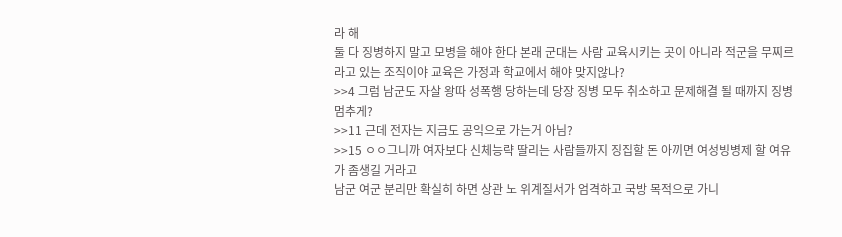라 해
둘 다 징병하지 말고 모병을 해야 한다 본래 군대는 사람 교육시키는 곳이 아니라 적군을 무찌르라고 있는 조직이야 교육은 가정과 학교에서 해야 맞지않나?
>>4 그럼 남군도 자살 왕따 성폭행 당하는데 당장 징병 모두 취소하고 문제해결 될 때까지 징병 멈추게?
>>11 근데 전자는 지금도 공익으로 가는거 아님?
>>15 ㅇㅇ그니까 여자보다 신체능략 딸리는 사람들까지 징집할 돈 아끼면 여성빙병제 할 여유가 좀생길 거라고
남군 여군 분리만 확실히 하면 상관 노 위계질서가 엄격하고 국방 목적으로 가니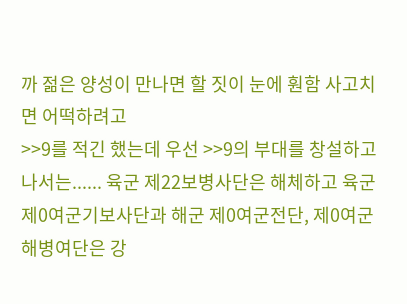까 젊은 양성이 만나면 할 짓이 눈에 훤함 사고치면 어떡하려고
>>9를 적긴 했는데 우선 >>9의 부대를 창설하고 나서는...... 육군 제22보병사단은 해체하고 육군 제0여군기보사단과 해군 제0여군전단, 제0여군해병여단은 강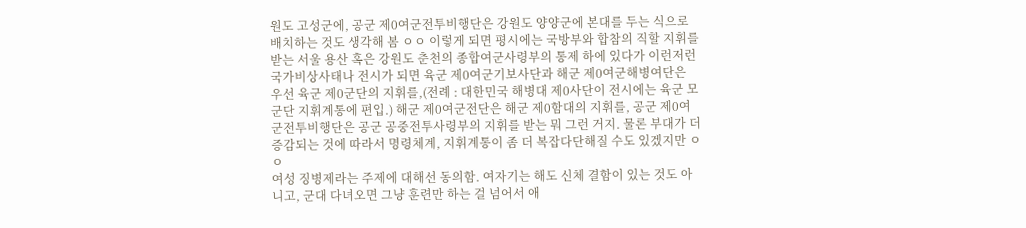원도 고성군에, 공군 제0여군전투비행단은 강원도 양양군에 본대를 두는 식으로 배치하는 것도 생각해 봄 ㅇㅇ 이렇게 되면 평시에는 국방부와 합참의 직할 지휘를 받는 서울 용산 혹은 강원도 춘천의 종합여군사령부의 통제 하에 있다가 이런저런 국가비상사태나 전시가 되면 육군 제0여군기보사단과 해군 제0여군해병여단은 우선 육군 제0군단의 지휘를,(전례 : 대한민국 해병대 제0사단이 전시에는 육군 모 군단 지휘계통에 편입.) 해군 제0여군전단은 해군 제0함대의 지휘를, 공군 제0여군전투비행단은 공군 공중전투사령부의 지휘를 받는 뭐 그런 거지. 물론 부대가 더 증감되는 것에 따라서 명령체계, 지휘계통이 좀 더 복잡다단해질 수도 있겠지만 ㅇㅇ
여성 징병제라는 주제에 대해선 동의함. 여자기는 해도 신체 결함이 있는 것도 아니고, 군대 다녀오면 그냥 훈련만 하는 걸 넘어서 애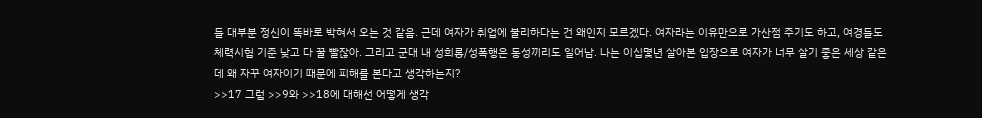들 대부분 정신이 똑바로 박혀서 오는 것 같음. 근데 여자가 취업에 불리하다는 건 왜인지 모르겠다. 여자라는 이유만으로 가산점 주기도 하고, 여경들도 체력시험 기준 낮고 다 꿀 빨잖아. 그리고 군대 내 성희롱/성폭행은 동성끼리도 일어남. 나는 이십몇년 살아본 입장으로 여자가 너무 살기 좋은 세상 같은데 왜 자꾸 여자이기 때문에 피해를 본다고 생각하는지?
>>17 그럼 >>9와 >>18에 대해선 어떻게 생각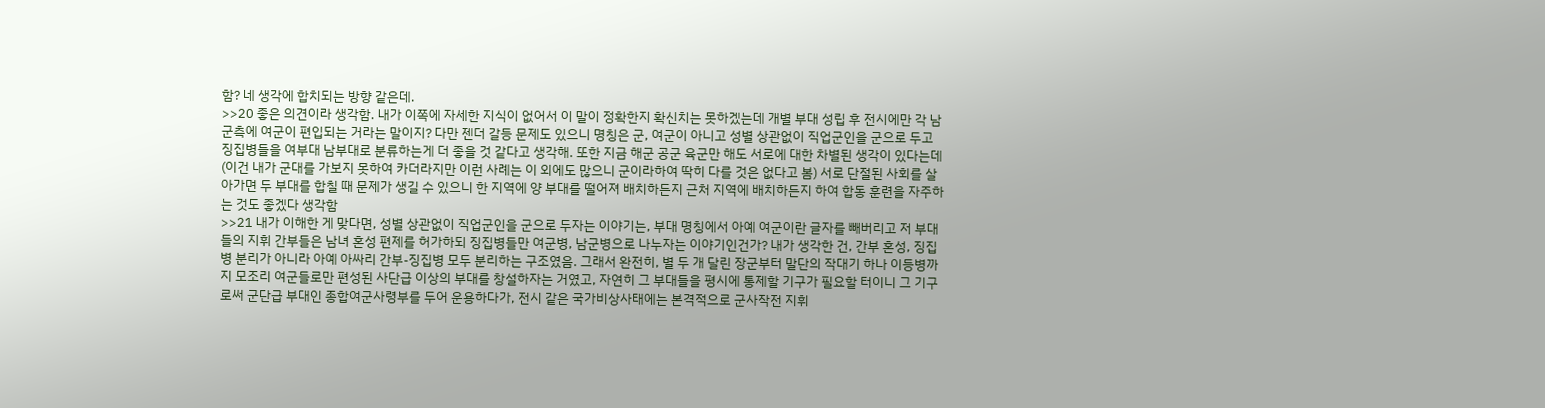함? 네 생각에 합치되는 방향 같은데.
>>20 좋은 의견이라 생각함. 내가 이쪽에 자세한 지식이 없어서 이 말이 정확한지 확신치는 못하겠는데 개별 부대 성립 후 전시에만 각 남군측에 여군이 편입되는 거라는 말이지? 다만 젠더 갈등 문제도 있으니 명칭은 군, 여군이 아니고 성별 상관없이 직업군인을 군으로 두고 징집병들을 여부대 남부대로 분류하는게 더 좋을 것 같다고 생각해. 또한 지금 해군 공군 육군만 해도 서로에 대한 차별된 생각이 있다는데(이건 내가 군대를 가보지 못하여 카더라지만 이런 사례는 이 외에도 많으니 군이라하여 딱히 다를 것은 없다고 봄) 서로 단절된 사회를 살아가면 두 부대를 합칠 때 문제가 생길 수 있으니 한 지역에 양 부대를 떨어져 배치하든지 근처 지역에 배치하든지 하여 합동 훈련을 자주하는 것도 좋겠다 생각함
>>21 내가 이해한 게 맞다면, 성별 상관없이 직업군인을 군으로 두자는 이야기는, 부대 명칭에서 아예 여군이란 글자를 빼버리고 저 부대들의 지휘 간부들은 남녀 혼성 편제를 허가하되 징집병들만 여군병, 남군병으로 나누자는 이야기인건가? 내가 생각한 건, 간부 혼성, 징집병 분리가 아니라 아예 아싸리 간부-징집병 모두 분리하는 구조였음. 그래서 완전히, 별 두 개 달린 장군부터 말단의 작대기 하나 이등병까지 모조리 여군들로만 편성된 사단급 이상의 부대를 창설하자는 거였고, 자연히 그 부대들을 평시에 통제할 기구가 필요할 터이니 그 기구로써 군단급 부대인 종합여군사령부를 두어 운용하다가, 전시 같은 국가비상사태에는 본격적으로 군사작전 지휘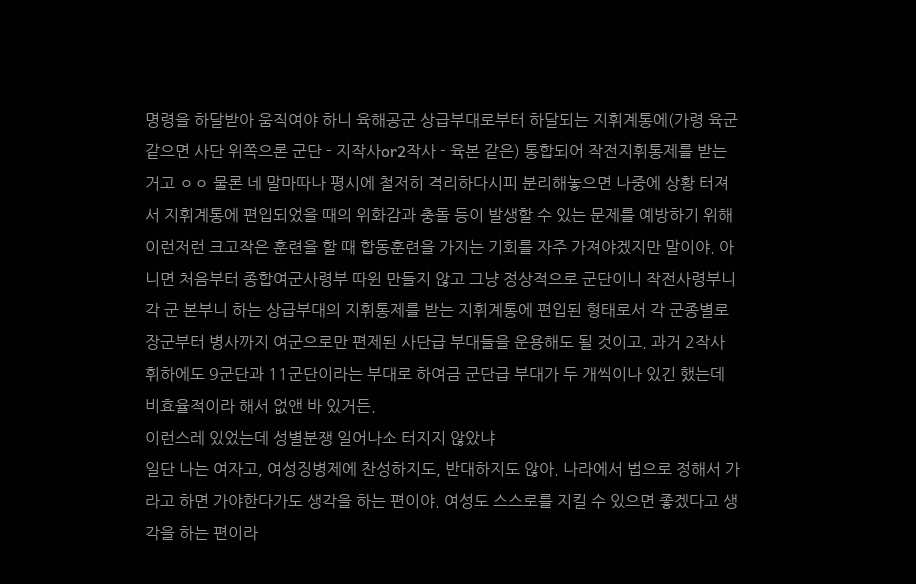명령을 하달받아 움직여야 하니 육해공군 상급부대로부터 하달되는 지휘계통에(가령 육군 같으면 사단 위쪽으론 군단 - 지작사or2작사 - 육본 같은) 통합되어 작전지휘통제를 받는 거고 ㅇㅇ 물론 네 말마따나 평시에 철저히 격리하다시피 분리해놓으면 나중에 상황 터져서 지휘계통에 편입되었을 때의 위화감과 충돌 등이 발생할 수 있는 문제를 예방하기 위해 이런저런 크고작은 훈련을 할 때 합동훈련을 가지는 기회를 자주 가져야겠지만 말이야. 아니면 처음부터 종합여군사령부 따윈 만들지 않고 그냥 정상적으로 군단이니 작전사령부니 각 군 본부니 하는 상급부대의 지휘통제를 받는 지휘계통에 편입된 형태로서 각 군종별로 장군부터 병사까지 여군으로만 편제된 사단급 부대들을 운용해도 될 것이고. 과거 2작사 휘하에도 9군단과 11군단이라는 부대로 하여금 군단급 부대가 두 개씩이나 있긴 했는데 비효율적이라 해서 없앤 바 있거든.
이런스레 있었는데 성별분쟁 일어나소 터지지 않았냐
일단 나는 여자고, 여성징병제에 찬성하지도, 반대하지도 않아. 나라에서 법으로 정해서 가라고 하면 가야한다가도 생각을 하는 편이야. 여성도 스스로를 지킬 수 있으면 좋겠다고 생각을 하는 편이라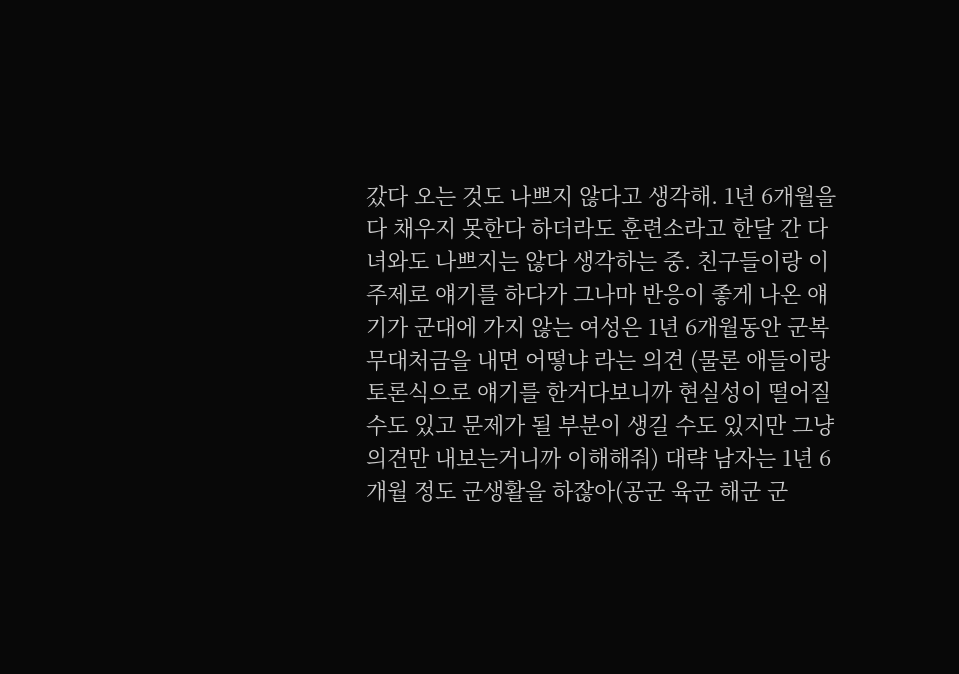갔다 오는 것도 나쁘지 않다고 생각해. 1년 6개월을 다 채우지 못한다 하더라도 훈련소라고 한달 간 다녀와도 나쁘지는 않다 생각하는 중. 친구들이랑 이 주제로 얘기를 하다가 그나마 반응이 좋게 나온 얘기가 군대에 가지 않는 여성은 1년 6개월동안 군복무대처금을 내면 어떻냐 라는 의견 (물론 애들이랑 토론식으로 얘기를 한거다보니까 현실성이 떨어질 수도 있고 문제가 될 부분이 생길 수도 있지만 그냥 의견만 내보는거니까 이해해줘) 대략 남자는 1년 6개월 정도 군생활을 하잖아(공군 육군 해군 군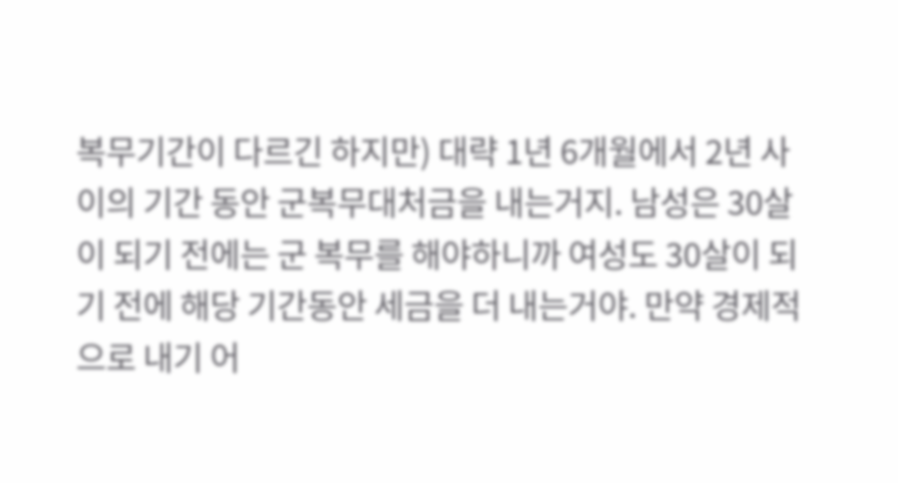복무기간이 다르긴 하지만) 대략 1년 6개월에서 2년 사이의 기간 동안 군복무대처금을 내는거지. 남성은 30살이 되기 전에는 군 복무를 해야하니까 여성도 30살이 되기 전에 해당 기간동안 세금을 더 내는거야. 만약 경제적으로 내기 어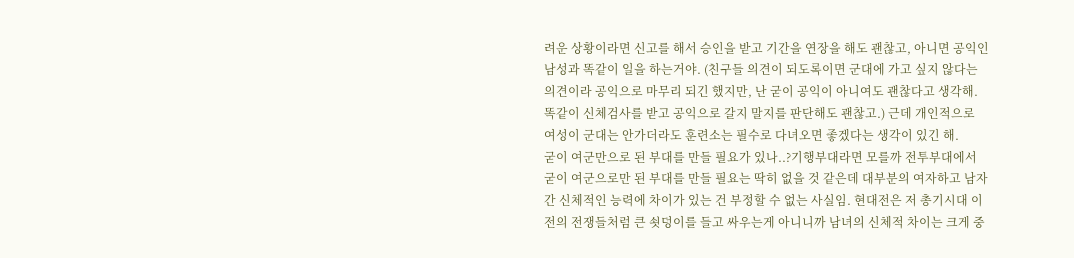려운 상황이라면 신고를 해서 승인을 받고 기간을 연장을 해도 괜찮고, 아니면 공익인 남성과 똑같이 일을 하는거야. (친구들 의견이 되도록이면 군대에 가고 싶지 않다는 의견이라 공익으로 마무리 되긴 했지만, 난 굳이 공익이 아니여도 괜찮다고 생각해. 똑같이 신체검사를 받고 공익으로 갈지 말지를 판단해도 괜찮고.) 근데 개인적으로 여성이 군대는 안가더라도 훈련소는 필수로 다녀오면 좋겠다는 생각이 있긴 해.
굳이 여군만으로 된 부대를 만들 필요가 있나..?기행부대라면 모를까 전투부대에서 굳이 여군으로만 된 부대를 만들 필요는 딱히 없을 것 같은데 대부분의 여자하고 남자간 신체적인 능력에 차이가 있는 건 부정할 수 없는 사실임. 현대전은 저 총기시대 이전의 전쟁들처럼 큰 쇳덩이를 들고 싸우는게 아니니까 남녀의 신체적 차이는 크게 중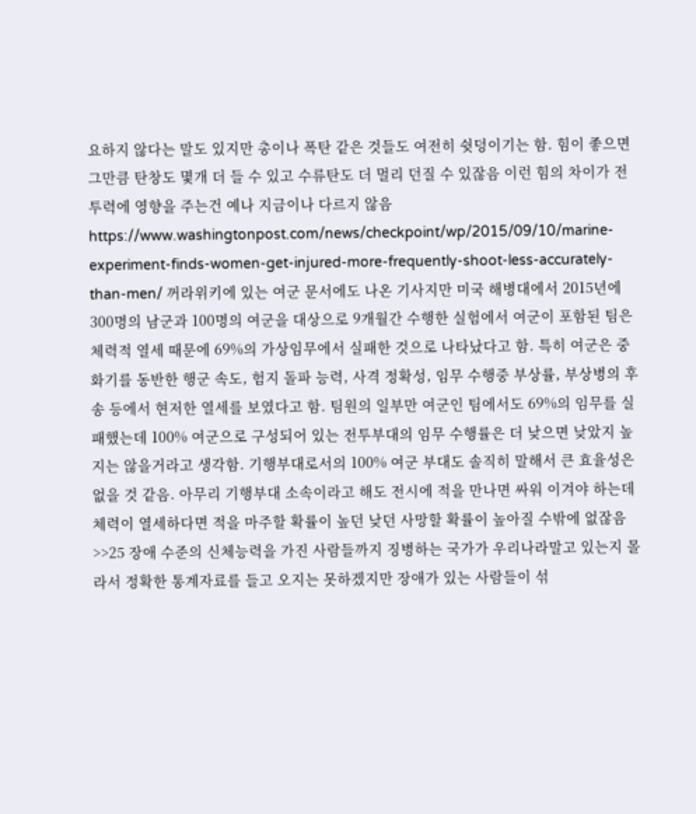요하지 않다는 말도 있지만 총이나 폭탄 같은 것들도 여전히 쉿덩이기는 함. 힘이 좋으면 그만큼 탄창도 몇개 더 들 수 있고 수류탄도 더 멀리 던질 수 있잖음 이런 힘의 차이가 전투력에 영향을 주는건 예나 지금이나 다르지 않음 https://www.washingtonpost.com/news/checkpoint/wp/2015/09/10/marine-experiment-finds-women-get-injured-more-frequently-shoot-less-accurately-than-men/ 꺼라위키에 있는 여군 문서에도 나온 기사지만 미국 해병대에서 2015년에 300명의 남군과 100명의 여군을 대상으로 9개월간 수행한 실험에서 여군이 포함된 팀은 체력적 열세 때문에 69%의 가상임무에서 실패한 것으로 나타났다고 함. 특히 여군은 중화기를 동반한 행군 속도, 험지 돌파 능력, 사격 정확성, 임무 수행중 부상률, 부상병의 후송 등에서 현저한 열세를 보였다고 함. 팀원의 일부만 여군인 팀에서도 69%의 임무를 실패했는데 100% 여군으로 구성되어 있는 전투부대의 임무 수행률은 더 낮으면 낮았지 높지는 않을거라고 생각함. 기행부대로서의 100% 여군 부대도 솔직히 말해서 큰 효율성은 없을 것 같음. 아무리 기행부대 소속이라고 해도 전시에 적을 만나면 싸워 이겨야 하는데 체력이 열세하다면 적을 마주할 확률이 높던 낮던 사망할 확률이 높아질 수밖에 없잖음
>>25 장애 수준의 신체능력을 가진 사람들까지 징병하는 국가가 우리나라말고 있는지 몰라서 정확한 통계자료를 들고 오지는 못하겠지만 장애가 있는 사람들이 섞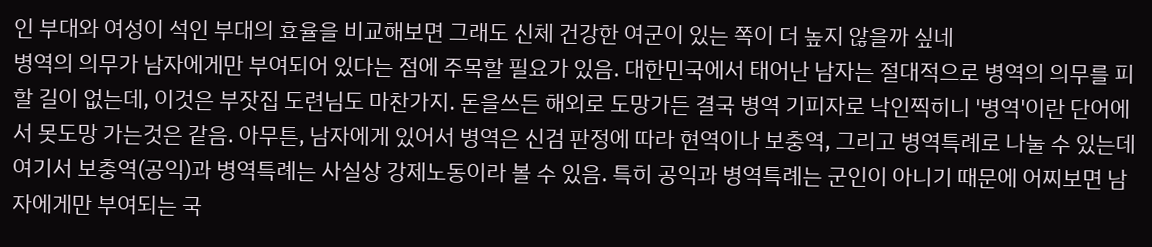인 부대와 여성이 석인 부대의 효율을 비교해보면 그래도 신체 건강한 여군이 있는 쪽이 더 높지 않을까 싶네
병역의 의무가 남자에게만 부여되어 있다는 점에 주목할 필요가 있음. 대한민국에서 태어난 남자는 절대적으로 병역의 의무를 피할 길이 없는데, 이것은 부잣집 도련님도 마찬가지. 돈을쓰든 해외로 도망가든 결국 병역 기피자로 낙인찍히니 '병역'이란 단어에서 못도망 가는것은 같음. 아무튼, 남자에게 있어서 병역은 신검 판정에 따라 현역이나 보충역, 그리고 병역특례로 나눌 수 있는데 여기서 보충역(공익)과 병역특례는 사실상 강제노동이라 볼 수 있음. 특히 공익과 병역특례는 군인이 아니기 때문에 어찌보면 남자에게만 부여되는 국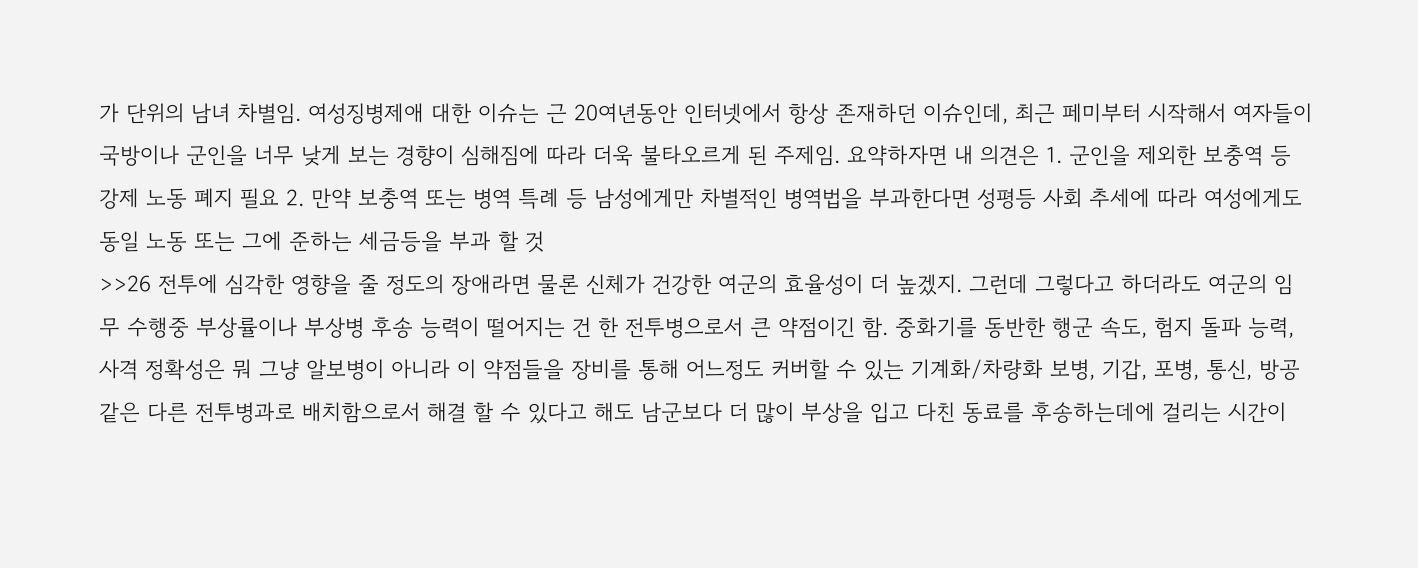가 단위의 남녀 차별임. 여성징병제애 대한 이슈는 근 20여년동안 인터넷에서 항상 존재하던 이슈인데, 최근 페미부터 시작해서 여자들이 국방이나 군인을 너무 낮게 보는 경향이 심해짐에 따라 더욱 불타오르게 된 주제임. 요약하자면 내 의견은 1. 군인을 제외한 보충역 등 강제 노동 폐지 필요 2. 만약 보충역 또는 병역 특례 등 남성에게만 차별적인 병역법을 부과한다면 성평등 사회 추세에 따라 여성에게도 동일 노동 또는 그에 준하는 세금등을 부과 할 것
>>26 전투에 심각한 영향을 줄 정도의 장애라면 물론 신체가 건강한 여군의 효율성이 더 높겠지. 그런데 그렇다고 하더라도 여군의 임무 수행중 부상률이나 부상병 후송 능력이 떨어지는 건 한 전투병으로서 큰 약점이긴 함. 중화기를 동반한 행군 속도, 험지 돌파 능력, 사격 정확성은 뭐 그냥 알보병이 아니라 이 약점들을 장비를 통해 어느정도 커버할 수 있는 기계화/차량화 보병, 기갑, 포병, 통신, 방공같은 다른 전투병과로 배치함으로서 해결 할 수 있다고 해도 남군보다 더 많이 부상을 입고 다친 동료를 후송하는데에 걸리는 시간이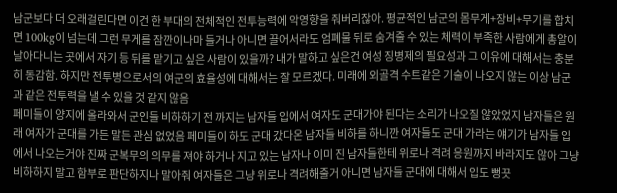남군보다 더 오래걸린다면 이건 한 부대의 전체적인 전투능력에 악영향을 줘버리잖아. 평균적인 남군의 몸무게+장비+무기를 합치면 100kg이 넘는데 그런 무게를 잠깐이나마 들거나 아니면 끌어서라도 엄폐물 뒤로 숨겨줄 수 있는 체력이 부족한 사람에게 총알이 날아다니는 곳에서 자기 등 뒤를 맡기고 싶은 사람이 있을까? 내가 말하고 싶은건 여성 징병제의 필요성과 그 이유에 대해서는 충분히 동감함. 하지만 전투병으로서의 여군의 효율성에 대해서는 잘 모르겠다. 미래에 외골격 수트같은 기술이 나오지 않는 이상 남군과 같은 전투력을 낼 수 있을 것 같지 않음
페미들이 양지에 올라와서 군인들 비하하기 전 까지는 남자들 입에서 여자도 군대가야 된다는 소리가 나오질 않았었지 남자들은 원래 여자가 군대를 가든 말든 관심 없었음 페미들이 하도 군대 갔다온 남자들 비하를 하니깐 여자들도 군대 가라는 얘기가 남자들 입에서 나오는거야 진짜 군복무의 의무를 져야 하거나 지고 있는 남자나 이미 진 남자들한테 위로나 격려 응원까지 바라지도 않아 그냥 비하하지 말고 함부로 판단하지나 말아줘 여자들은 그냥 위로나 격려해줄거 아니면 남자들 군대에 대해서 입도 뻥끗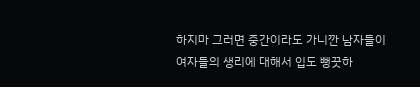하지마 그러면 중간이라도 가니깐 남자들이 여자들의 생리에 대해서 입도 뻥끗하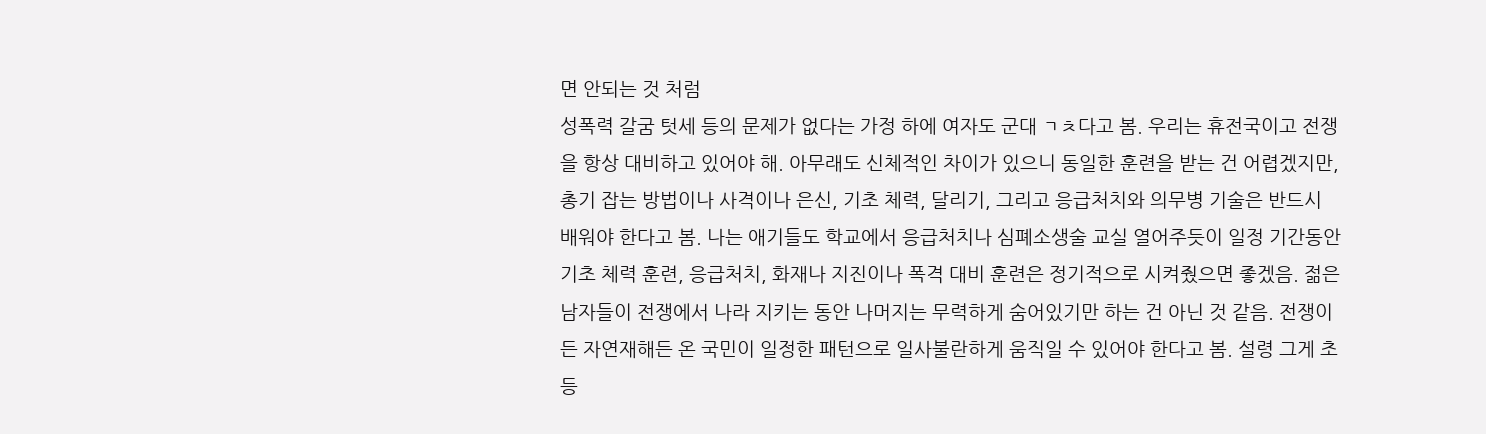면 안되는 것 처럼
성폭력 갈굼 텃세 등의 문제가 없다는 가정 하에 여자도 군대 ㄱㅊ다고 봄. 우리는 휴전국이고 전쟁을 항상 대비하고 있어야 해. 아무래도 신체적인 차이가 있으니 동일한 훈련을 받는 건 어렵겠지만, 총기 잡는 방법이나 사격이나 은신, 기초 체력, 달리기, 그리고 응급처치와 의무병 기술은 반드시 배워야 한다고 봄. 나는 애기들도 학교에서 응급처치나 심폐소생술 교실 열어주듯이 일정 기간동안 기초 체력 훈련, 응급처치, 화재나 지진이나 폭격 대비 훈련은 정기적으로 시켜줬으면 좋겠음. 젊은 남자들이 전쟁에서 나라 지키는 동안 나머지는 무력하게 숨어있기만 하는 건 아닌 것 같음. 전쟁이든 자연재해든 온 국민이 일정한 패턴으로 일사불란하게 움직일 수 있어야 한다고 봄. 설령 그게 초등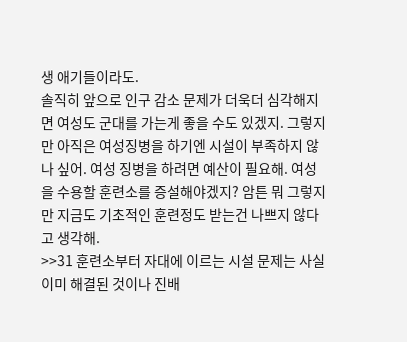생 애기들이라도.
솔직히 앞으로 인구 감소 문제가 더욱더 심각해지면 여성도 군대를 가는게 좋을 수도 있겠지. 그렇지만 아직은 여성징병을 하기엔 시설이 부족하지 않나 싶어. 여성 징병을 하려면 예산이 필요해. 여성을 수용할 훈련소를 증설해야겠지? 암튼 뭐 그렇지만 지금도 기초적인 훈련정도 받는건 나쁘지 않다고 생각해.
>>31 훈련소부터 자대에 이르는 시설 문제는 사실 이미 해결된 것이나 진배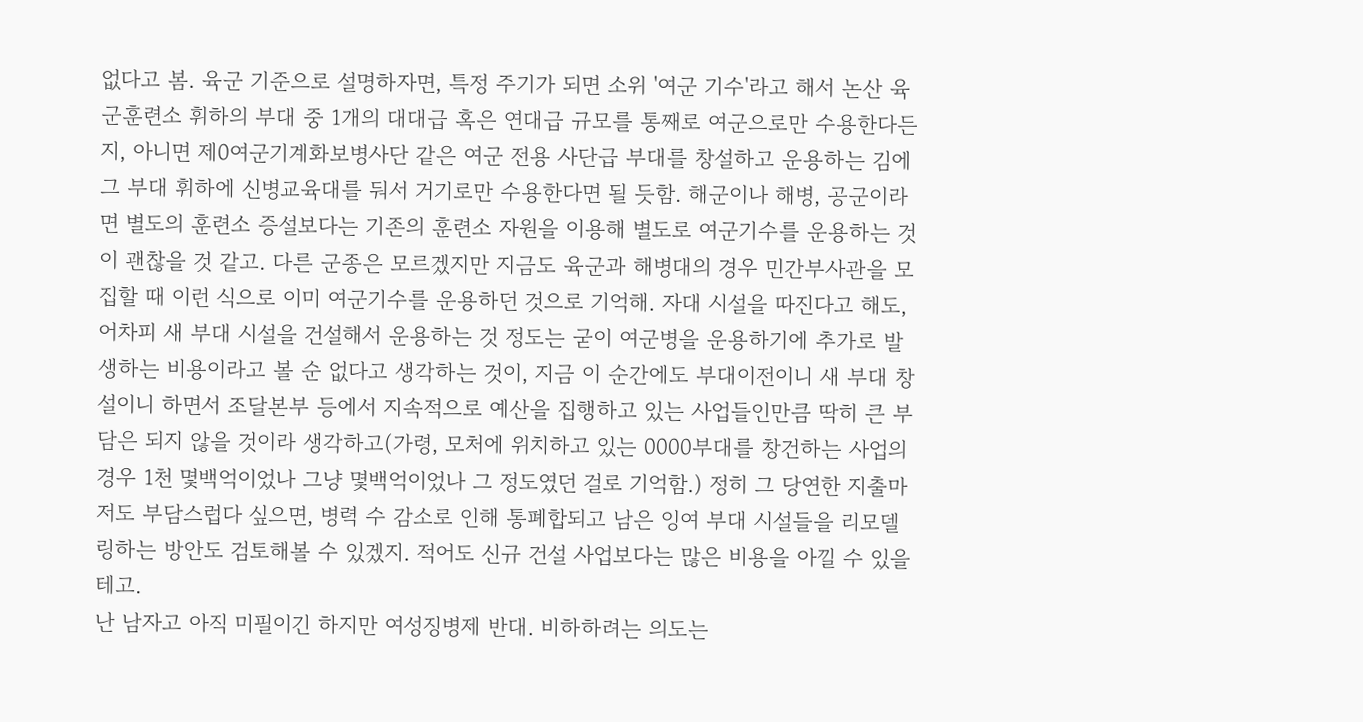없다고 봄. 육군 기준으로 설명하자면, 특정 주기가 되면 소위 '여군 기수'라고 해서 논산 육군훈련소 휘하의 부대 중 1개의 대대급 혹은 연대급 규모를 통째로 여군으로만 수용한다든지, 아니면 제0여군기계화보병사단 같은 여군 전용 사단급 부대를 창설하고 운용하는 김에 그 부대 휘하에 신병교육대를 둬서 거기로만 수용한다면 될 듯함. 해군이나 해병, 공군이라면 별도의 훈련소 증설보다는 기존의 훈련소 자원을 이용해 별도로 여군기수를 운용하는 것이 괜찮을 것 같고. 다른 군종은 모르겠지만 지금도 육군과 해병대의 경우 민간부사관을 모집할 때 이런 식으로 이미 여군기수를 운용하던 것으로 기억해. 자대 시설을 따진다고 해도, 어차피 새 부대 시설을 건설해서 운용하는 것 정도는 굳이 여군병을 운용하기에 추가로 발생하는 비용이라고 볼 순 없다고 생각하는 것이, 지금 이 순간에도 부대이전이니 새 부대 창설이니 하면서 조달본부 등에서 지속적으로 예산을 집행하고 있는 사업들인만큼 딱히 큰 부담은 되지 않을 것이라 생각하고(가령, 모처에 위치하고 있는 0000부대를 창건하는 사업의 경우 1천 몇백억이었나 그냥 몇백억이었나 그 정도였던 걸로 기억함.) 정히 그 당연한 지출마저도 부담스럽다 싶으면, 병력 수 감소로 인해 통폐합되고 남은 잉여 부대 시설들을 리모델링하는 방안도 검토해볼 수 있겠지. 적어도 신규 건설 사업보다는 많은 비용을 아낄 수 있을 테고.
난 남자고 아직 미필이긴 하지만 여성징병제 반대. 비하하려는 의도는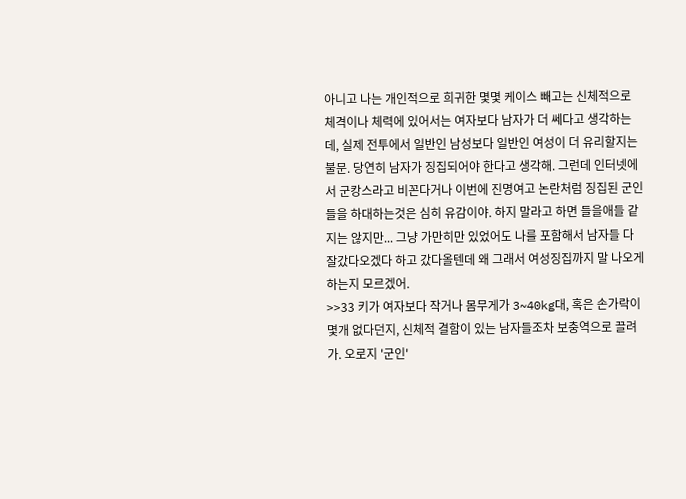아니고 나는 개인적으로 희귀한 몇몇 케이스 빼고는 신체적으로 체격이나 체력에 있어서는 여자보다 남자가 더 쎄다고 생각하는데, 실제 전투에서 일반인 남성보다 일반인 여성이 더 유리할지는 불문. 당연히 남자가 징집되어야 한다고 생각해. 그런데 인터넷에서 군캉스라고 비꼰다거나 이번에 진명여고 논란처럼 징집된 군인들을 하대하는것은 심히 유감이야. 하지 말라고 하면 들을애들 같지는 않지만... 그냥 가만히만 있었어도 나를 포함해서 남자들 다 잘갔다오겠다 하고 갔다올텐데 왜 그래서 여성징집까지 말 나오게 하는지 모르겠어.
>>33 키가 여자보다 작거나 몸무게가 3~40kg대, 혹은 손가락이 몇개 없다던지, 신체적 결함이 있는 남자들조차 보충역으로 끌려가. 오로지 '군인'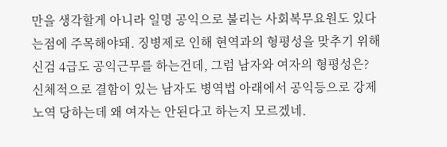만을 생각할게 아니라 일명 공익으로 불리는 사회복무요원도 있다는점에 주목해야돼. 징병제로 인해 현역과의 형평성을 맞추기 위해 신검 4급도 공익근무를 하는건데, 그럼 남자와 여자의 형평성은? 신체적으로 결함이 있는 남자도 병역법 아래에서 공익등으로 강제노역 당하는데 왜 여자는 안된다고 하는지 모르겠네.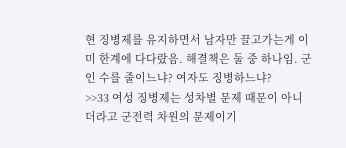현 징병제를 유지하면서 남자만 끌고가는게 이미 한계에 다다랐음. 해결책은 둘 중 하나임. 군인 수를 줄이느냐? 여자도 징병하느냐?
>>33 여성 징병제는 성차별 문제 때문이 아니더라고 군전력 차원의 문제이기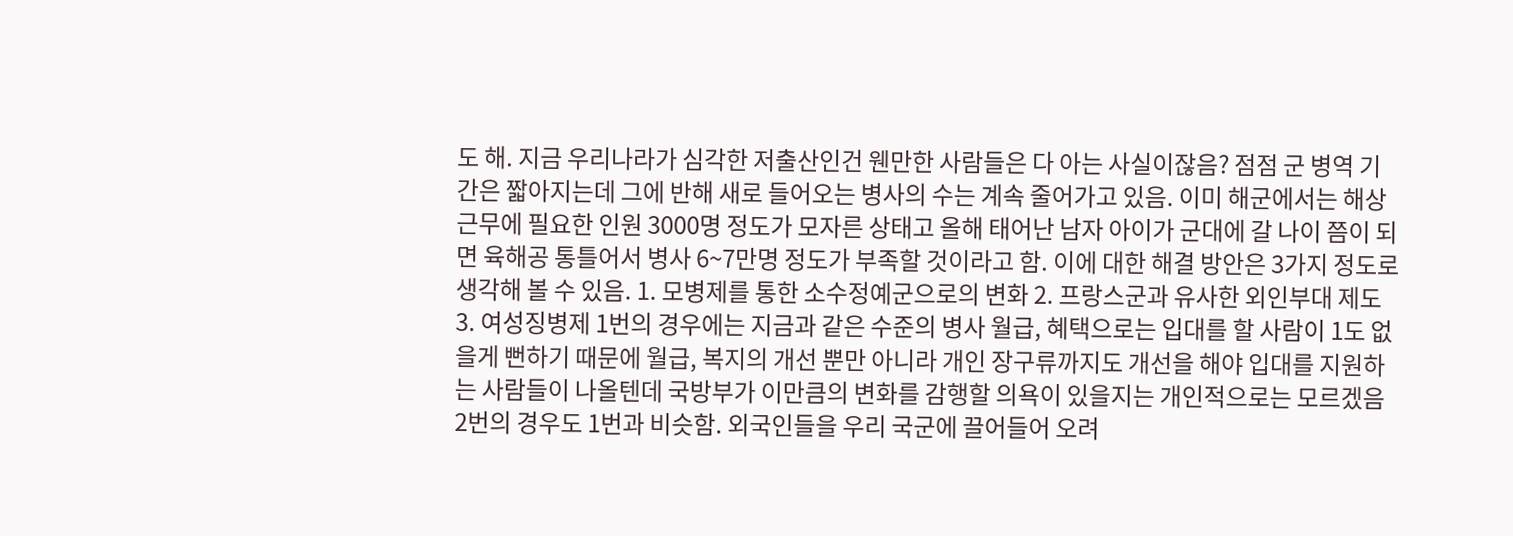도 해. 지금 우리나라가 심각한 저출산인건 웬만한 사람들은 다 아는 사실이잖음? 점점 군 병역 기간은 짧아지는데 그에 반해 새로 들어오는 병사의 수는 계속 줄어가고 있음. 이미 해군에서는 해상 근무에 필요한 인원 3000명 정도가 모자른 상태고 올해 태어난 남자 아이가 군대에 갈 나이 쯤이 되면 육해공 통틀어서 병사 6~7만명 정도가 부족할 것이라고 함. 이에 대한 해결 방안은 3가지 정도로 생각해 볼 수 있음. 1. 모병제를 통한 소수정예군으로의 변화 2. 프랑스군과 유사한 외인부대 제도 3. 여성징병제 1번의 경우에는 지금과 같은 수준의 병사 월급, 혜택으로는 입대를 할 사람이 1도 없을게 뻔하기 때문에 월급, 복지의 개선 뿐만 아니라 개인 장구류까지도 개선을 해야 입대를 지원하는 사람들이 나올텐데 국방부가 이만큼의 변화를 감행할 의욕이 있을지는 개인적으로는 모르겠음 2번의 경우도 1번과 비슷함. 외국인들을 우리 국군에 끌어들어 오려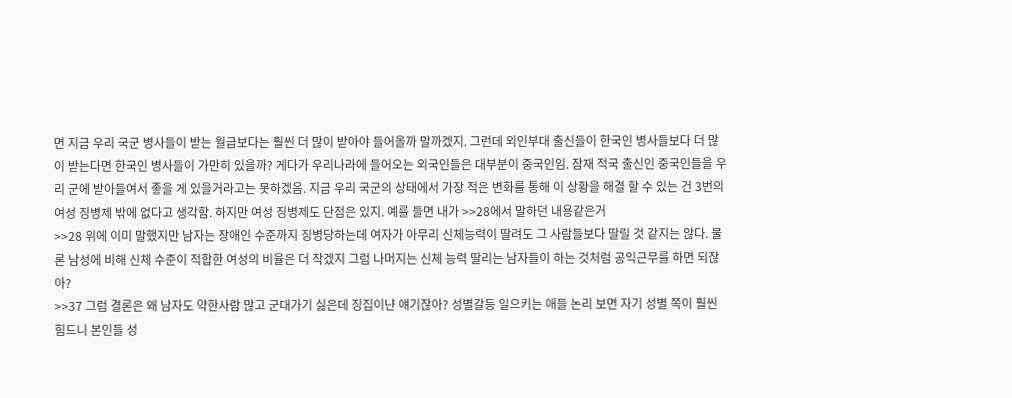면 지금 우리 국군 병사들이 받는 월급보다는 훨씬 더 많이 받아야 들어올까 말까겠지. 그런데 외인부대 출신들이 한국인 병사들보다 더 많이 받는다면 한국인 병사들이 가만히 있을까? 게다가 우리나라에 들어오는 외국인들은 대부분이 중국인임. 잠재 적국 출신인 중국인들을 우리 군에 받아들여서 좋을 게 있을거라고는 못하겠음. 지금 우리 국군의 상태에서 가장 적은 변화를 통해 이 상황을 해결 할 수 있는 건 3번의 여성 징병제 밖에 없다고 생각함. 하지만 여성 징병제도 단점은 있지. 예를 들면 내가 >>28에서 말하던 내용같은거
>>28 위에 이미 말했지만 남자는 장애인 수준까지 징병당하는데 여자가 아무리 신체능력이 딸려도 그 사람들보다 딸릴 것 같지는 않다. 물론 남성에 비해 신체 수준이 적합한 여성의 비율은 더 작겠지 그럼 나머지는 신체 능력 딸리는 남자들이 하는 것처럼 공익근무를 하면 되잖아?
>>37 그럼 결론은 왜 남자도 약한사람 많고 군대가기 싫은데 징집이냔 얘기잖아? 성별갈등 일으키는 애들 논리 보면 자기 성별 쪽이 훨씬 힘드니 본인들 성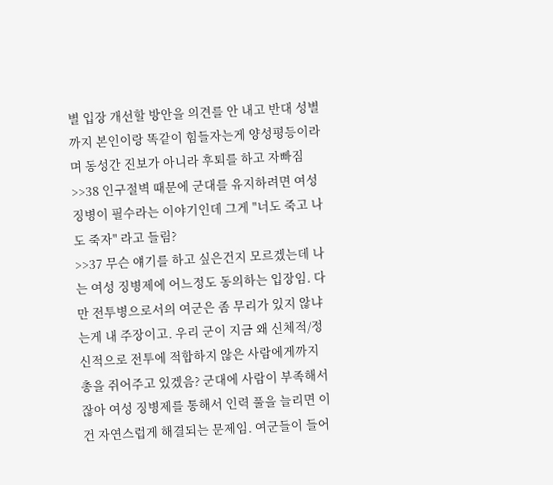별 입장 개선할 방안을 의견를 안 내고 반대 성별까지 본인이랑 똑같이 힘들자는게 양성평등이라며 동성간 진보가 아니라 후퇴를 하고 자빠짐
>>38 인구절벽 때문에 군대를 유지하려면 여성징병이 필수라는 이야기인데 그게 "너도 죽고 나도 죽자" 라고 들림?
>>37 무슨 얘기를 하고 싶은건지 모르겠는데 나는 여성 징병제에 어느정도 동의하는 입장임. 다만 전투병으로서의 여군은 좀 무리가 있지 않냐는게 내 주장이고. 우리 군이 지금 왜 신체적/정신적으로 전투에 적합하지 않은 사람에게까지 총을 쥐어주고 있겠음? 군대에 사람이 부족해서잖아 여성 징병제를 통해서 인력 풀을 늘리면 이건 자연스럽게 해결되는 문제임. 여군들이 들어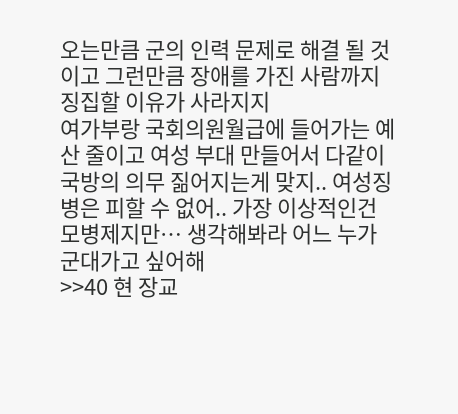오는만큼 군의 인력 문제로 해결 될 것이고 그런만큼 장애를 가진 사람까지 징집할 이유가 사라지지
여가부랑 국회의원월급에 들어가는 예산 줄이고 여성 부대 만들어서 다같이 국방의 의무 짊어지는게 맞지.. 여성징병은 피할 수 없어.. 가장 이상적인건 모병제지만… 생각해봐라 어느 누가 군대가고 싶어해
>>40 현 장교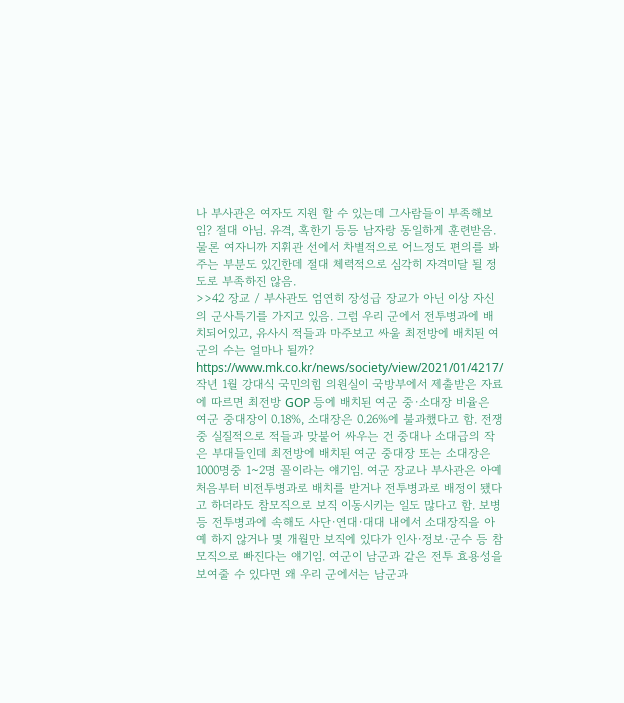나 부사관은 여자도 지원 할 수 있는데 그사람들이 부족해보임? 절대 아님. 유격, 혹한기 등등 남자랑 동일하게 훈련받음. 물론 여자니까 지휘관 선에서 차별적으로 어느정도 편의를 봐주는 부분도 있긴한데 절대 체력적으로 심각히 자격미달 될 정도로 부족하진 않음.
>>42 장교 / 부사관도 엄연히 장성급 장교가 아닌 이상 자신의 군사특기를 가지고 있음. 그럼 우리 군에서 전투병과에 배치되어있고, 유사시 적들과 마주보고 싸울 최전방에 배치된 여군의 수는 얼마나 될까? https://www.mk.co.kr/news/society/view/2021/01/4217/ 작년 1월 강대식 국민의힘 의원실이 국방부에서 제출받은 자료에 따르면 최전방 GOP 등에 배치된 여군 중·소대장 비율은 여군 중대장이 0.18%, 소대장은 0.26%에 불과했다고 함. 전쟁 중 실질적으로 적들과 맞붙어 싸우는 건 중대나 소대급의 작은 부대들인데 최전방에 배치된 여군 중대장 또는 소대장은 1000명중 1~2명 꼴이라는 얘기임. 여군 장교나 부사관은 아예 처음부터 비전투병과로 배치를 받거나 전투병과로 배정이 됐다고 하더라도 참모직으로 보직 이동시키는 일도 많다고 함. 보병 등 전투병과에 속해도 사단·연대·대대 내에서 소대장직을 아예 하지 않거나 몇 개월만 보직에 있다가 인사·정보·군수 등 참모직으로 빠진다는 얘기임. 여군이 남군과 같은 전투 효용성을 보여줄 수 있다면 왜 우리 군에서는 남군과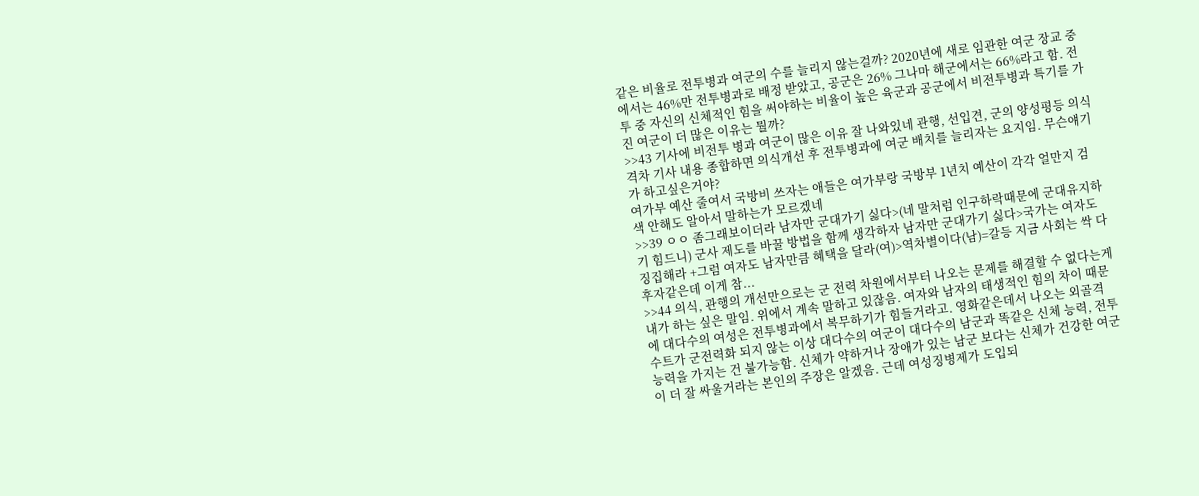같은 비율로 전투병과 여군의 수를 늘리지 않는걸까? 2020년에 새로 임관한 여군 장교 중에서는 46%만 전투병과로 배정 받았고, 공군은 26% 그나마 해군에서는 66%라고 함. 전투 중 자신의 신체적인 힘을 써야하는 비율이 높은 육군과 공군에서 비전투병과 특기를 가진 여군이 더 많은 이유는 뭘까?
>>43 기사에 비전투 병과 여군이 많은 이유 잘 나와있네 관행, 선입견, 군의 양성평등 의식 격차 기사 내용 종합하면 의식개선 후 전투병과에 여군 배치를 늘리자는 요지임. 무슨얘기가 하고싶은거야?
여가부 예산 줄여서 국방비 쓰자는 애들은 여가부랑 국방부 1년치 예산이 각각 얼만지 검색 안해도 알아서 말하는가 모르겠네
>>39 ㅇㅇ 좀그래보이더라 남자만 군대가기 싫다>(네 말처럼 인구하락때문에 군대유지하기 힘드니) 군사 제도를 바꿀 방법을 함께 생각하자 남자만 군대가기 싫다>국가는 여자도 징집해라 +그럼 여자도 남자만큼 혜택을 달라(여)>역차별이다(남)=갈등 지금 사회는 싹 다 후자같은데 이게 참...
>>44 의식, 관행의 개선만으로는 군 전력 차원에서부터 나오는 문제를 해결할 수 없다는게 내가 하는 싶은 말임. 위에서 계속 말하고 있잖음. 여자와 남자의 태생적인 힘의 차이 때문에 대다수의 여성은 전투병과에서 복무하기가 힘들거라고. 영화같은데서 나오는 외골격 수트가 군전력화 되지 않는 이상 대다수의 여군이 대다수의 남군과 똑같은 신체 능력, 전투 능력을 가지는 건 불가능함. 신체가 약하거나 장애가 있는 남군 보다는 신체가 건강한 여군이 더 잘 싸울거라는 본인의 주장은 알겠음. 근데 여성징병제가 도입되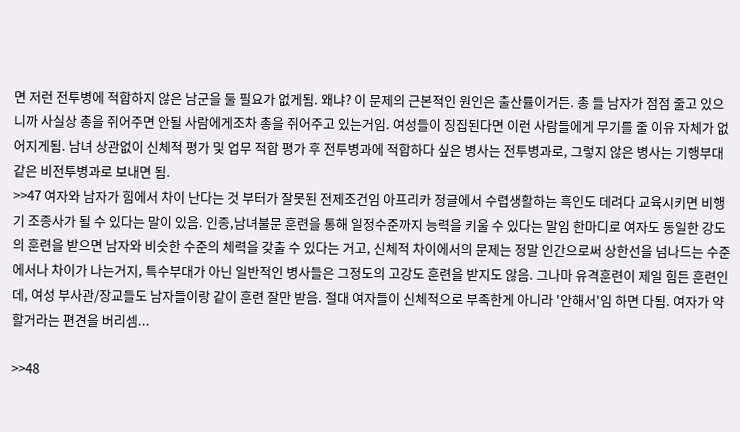면 저런 전투병에 적합하지 않은 남군을 둘 필요가 없게됨. 왜냐? 이 문제의 근본적인 원인은 출산률이거든. 총 들 남자가 점점 줄고 있으니까 사실상 총을 쥐어주면 안될 사람에게조차 총을 쥐어주고 있는거임. 여성들이 징집된다면 이런 사람들에게 무기를 줄 이유 자체가 없어지게됨. 남녀 상관없이 신체적 평가 및 업무 적합 평가 후 전투병과에 적합하다 싶은 병사는 전투병과로, 그렇지 않은 병사는 기행부대같은 비전투병과로 보내면 됨.
>>47 여자와 남자가 힘에서 차이 난다는 것 부터가 잘못된 전제조건임 아프리카 정글에서 수렵생활하는 흑인도 데려다 교육시키면 비행기 조종사가 될 수 있다는 말이 있음. 인종,남녀불문 훈련을 통해 일정수준까지 능력을 키울 수 있다는 말임 한마디로 여자도 동일한 강도의 훈련을 받으면 남자와 비슷한 수준의 체력을 갖출 수 있다는 거고, 신체적 차이에서의 문제는 정말 인간으로써 상한선을 넘나드는 수준에서나 차이가 나는거지, 특수부대가 아닌 일반적인 병사들은 그정도의 고강도 훈련을 받지도 않음. 그나마 유격훈련이 제일 힘든 훈련인데, 여성 부사관/장교들도 남자들이랑 같이 훈련 잘만 받음. 절대 여자들이 신체적으로 부족한게 아니라 '안해서'임 하면 다됨. 여자가 약할거라는 편견을 버리셈...

>>48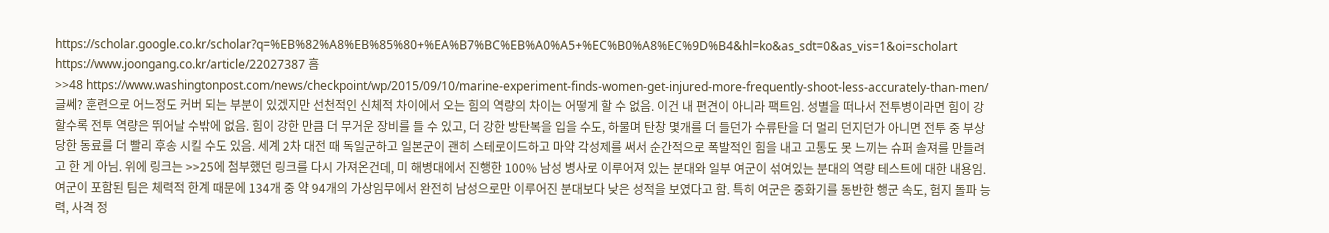https://scholar.google.co.kr/scholar?q=%EB%82%A8%EB%85%80+%EA%B7%BC%EB%A0%A5+%EC%B0%A8%EC%9D%B4&hl=ko&as_sdt=0&as_vis=1&oi=scholart https://www.joongang.co.kr/article/22027387 흠
>>48 https://www.washingtonpost.com/news/checkpoint/wp/2015/09/10/marine-experiment-finds-women-get-injured-more-frequently-shoot-less-accurately-than-men/ 글쎄? 훈련으로 어느정도 커버 되는 부분이 있겠지만 선천적인 신체적 차이에서 오는 힘의 역량의 차이는 어떻게 할 수 없음. 이건 내 편견이 아니라 팩트임. 성별을 떠나서 전투병이라면 힘이 강할수록 전투 역량은 뛰어날 수밖에 없음. 힘이 강한 만큼 더 무거운 장비를 들 수 있고, 더 강한 방탄복을 입을 수도, 하물며 탄창 몇개를 더 들던가 수류탄을 더 멀리 던지던가 아니면 전투 중 부상당한 동료를 더 빨리 후송 시킬 수도 있음. 세계 2차 대전 때 독일군하고 일본군이 괜히 스테로이드하고 마약 각성제를 써서 순간적으로 폭발적인 힘을 내고 고통도 못 느끼는 슈퍼 솔져를 만들려고 한 게 아님. 위에 링크는 >>25에 첨부했던 링크를 다시 가져온건데, 미 해병대에서 진행한 100% 남성 병사로 이루어져 있는 분대와 일부 여군이 섞여있는 분대의 역량 테스트에 대한 내용임. 여군이 포함된 팀은 체력적 한계 때문에 134개 중 약 94개의 가상임무에서 완전히 남성으로만 이루어진 분대보다 낮은 성적을 보였다고 함. 특히 여군은 중화기를 동반한 행군 속도, 험지 돌파 능력, 사격 정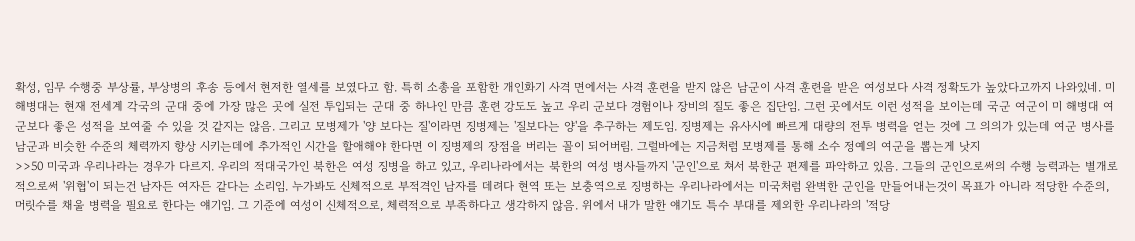확성, 임무 수행중 부상률, 부상병의 후송 등에서 현저한 열세를 보였다고 함. 특히 소총을 포함한 개인화기 사격 면에서는 사격 훈련을 받지 않은 남군이 사격 훈련을 받은 여성보다 사격 정확도가 높았다고까지 나와있네. 미 해병대는 현재 전세계 각국의 군대 중에 가장 많은 곳에 실전 투입되는 군대 중 하나인 만큼 훈련 강도도 높고 우리 군보다 경험이나 장비의 질도 좋은 집단임. 그런 곳에서도 이런 성적을 보이는데 국군 여군이 미 해병대 여군보다 좋은 성적을 보여줄 수 있을 것 같지는 않음. 그리고 모병제가 '양 보다는 질'이라면 징병제는 '질보다는 양'을 추구하는 제도임. 징병제는 유사시에 빠르게 대량의 전투 병력을 얻는 것에 그 의의가 있는데 여군 병사를 남군과 비슷한 수준의 체력까지 향상 시키는데에 추가적인 시간을 할애해야 한다면 이 징병제의 장점을 버리는 꼴이 되어버림. 그럴바에는 지금처럼 모병제를 통해 소수 정예의 여군을 뽑는게 낫지
>>50 미국과 우리나라는 경우가 다르지. 우리의 적대국가인 북한은 여성 징병을 하고 있고, 우리나라에서는 북한의 여성 병사들까지 '군인'으로 쳐서 북한군 편제를 파악하고 있음. 그들의 군인으로써의 수행 능력과는 별개로 적으로써 '위협'이 되는건 남자든 여자든 같다는 소리임. 누가봐도 신체적으로 부적격인 남자를 데려다 현역 또는 보충역으로 징병하는 우리나라에서는 미국처럼 완벽한 군인을 만들어내는것이 목표가 아니라 적당한 수준의, 머릿수를 채울 병력을 필요로 한다는 얘기임. 그 기준에 여성이 신체적으로, 체력적으로 부족하다고 생각하지 않음. 위에서 내가 말한 얘기도 특수 부대를 제외한 우리나라의 '적당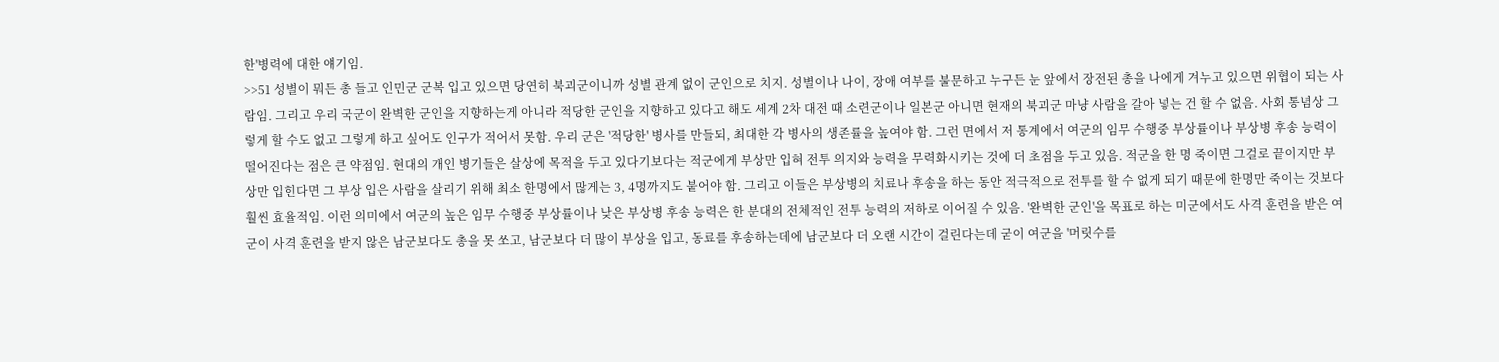한'병력에 대한 얘기임.
>>51 성별이 뭐든 총 들고 인민군 군복 입고 있으면 당연히 북괴군이니까 성별 관계 없이 군인으로 치지. 성별이나 나이, 장애 여부를 불문하고 누구든 눈 앞에서 장전된 총을 나에게 겨누고 있으면 위협이 되는 사람임. 그리고 우리 국군이 완벽한 군인을 지향하는게 아니라 적당한 군인을 지향하고 있다고 해도 세계 2차 대전 때 소련군이나 일본군 아니면 현재의 북괴군 마냥 사람을 갈아 넣는 건 할 수 없음. 사회 통념상 그렇게 할 수도 없고 그렇게 하고 싶어도 인구가 적어서 못함. 우리 군은 '적당한' 병사를 만들되, 최대한 각 병사의 생존률을 높여야 함. 그런 면에서 저 통계에서 여군의 임무 수행중 부상률이나 부상병 후송 능력이 떨어진다는 점은 큰 약점임. 현대의 개인 병기들은 살상에 목적을 두고 있다기보다는 적군에게 부상만 입혀 전투 의지와 능력을 무력화시키는 것에 더 초점을 두고 있음. 적군을 한 명 죽이면 그걸로 끝이지만 부상만 입힌다면 그 부상 입은 사람을 살리기 위해 최소 한명에서 많게는 3, 4명까지도 붙어야 함. 그리고 이들은 부상병의 치료나 후송을 하는 동안 적극적으로 전투를 할 수 없게 되기 때문에 한명만 죽이는 것보다 훨씬 효율적임. 이런 의미에서 여군의 높은 임무 수행중 부상률이나 낮은 부상병 후송 능력은 한 분대의 전체적인 전투 능력의 저하로 이어질 수 있음. '완벽한 군인'을 목표로 하는 미군에서도 사격 훈련을 받은 여군이 사격 훈련을 받지 않은 남군보다도 총을 못 쏘고, 남군보다 더 많이 부상을 입고, 동료를 후송하는데에 남군보다 더 오랜 시간이 걸린다는데 굳이 여군을 '머릿수를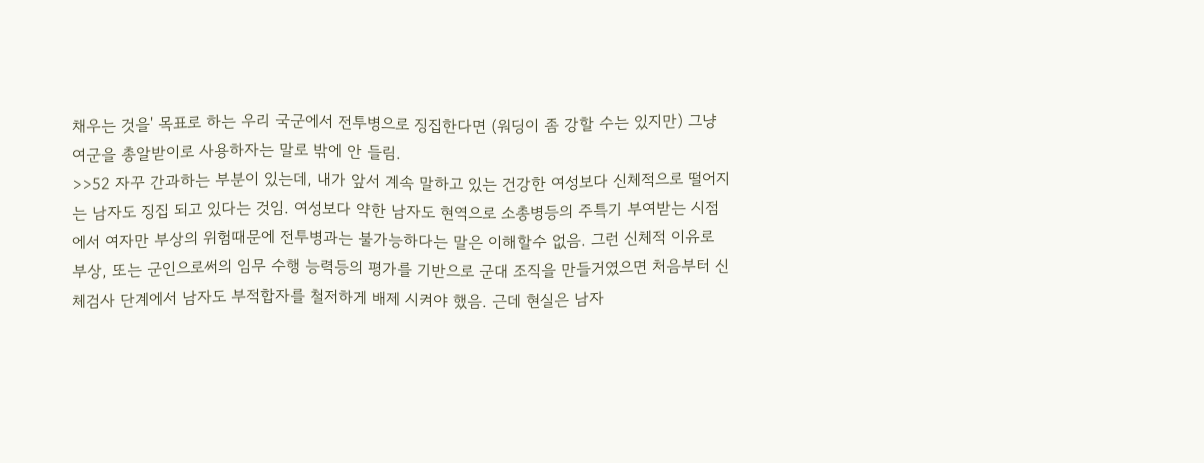채우는 것을' 목표로 하는 우리 국군에서 전투병으로 징집한다면 (워딩이 좀 강할 수는 있지만) 그냥 여군을 총알받이로 사용하자는 말로 밖에 안 들림.
>>52 자꾸 간과하는 부분이 있는데, 내가 앞서 계속 말하고 있는 건강한 여성보다 신체적으로 떨어지는 남자도 징집 되고 있다는 것임. 여성보다 약한 남자도 현역으로 소총병등의 주특기 부여받는 시점에서 여자만 부상의 위험때문에 전투병과는 불가능하다는 말은 이해할수 없음. 그런 신체적 이유로 부상, 또는 군인으로써의 임무 수행 능력등의 평가를 기반으로 군대 조직을 만들거였으면 처음부터 신체검사 단계에서 남자도 부적합자를 철저하게 배제 시켜야 했음. 근데 현실은 남자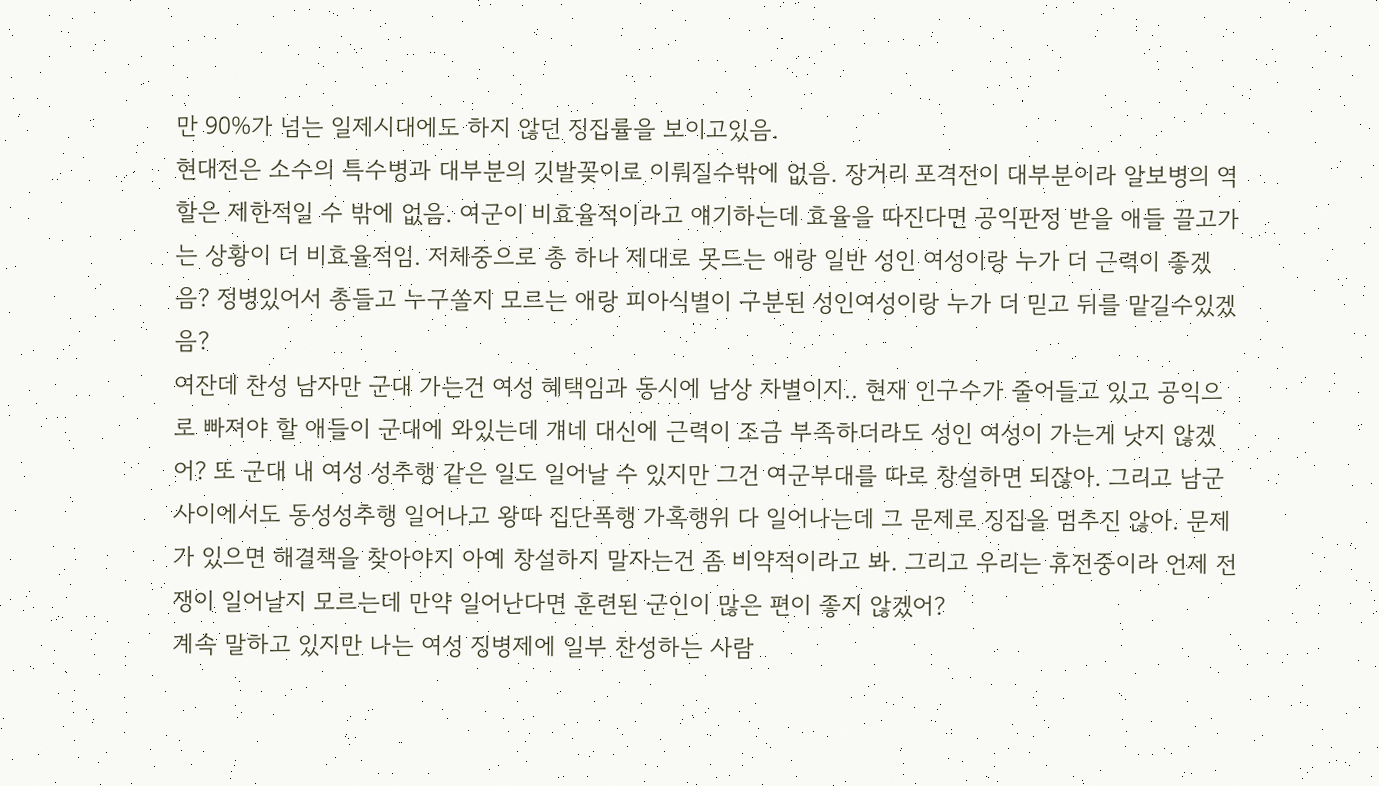만 90%가 넘는 일제시대에도 하지 않던 징집률을 보이고있음.
현대전은 소수의 특수병과 대부분의 깃발꽂이로 이뤄질수밖에 없음. 장거리 포격전이 대부분이라 알보병의 역할은 제한적일 수 밖에 없음. 여군이 비효율적이라고 얘기하는데 효율을 따진다면 공익판정 받을 애들 끌고가는 상황이 더 비효율적임. 저체중으로 총 하나 제대로 못드는 애랑 일반 성인 여성이랑 누가 더 근력이 좋겠음? 정병있어서 총들고 누구쏠지 모르는 애랑 피아식별이 구분된 성인여성이랑 누가 더 믿고 뒤를 맡길수있겠음?
여잔데 찬성 남자만 군대 가는건 여성 혜택임과 동시에 남상 차별이지.. 현재 인구수가 줄어들고 있고 공익으로 빠져야 할 애들이 군대에 와있는데 걔네 대신에 근력이 조금 부족하더라도 성인 여성이 가는게 낫지 않겠어? 또 군대 내 여성 성추행 같은 일도 일어날 수 있지만 그건 여군부대를 따로 창설하면 되잖아. 그리고 남군 사이에서도 동성성추행 일어나고 왕따 집단폭행 가혹행위 다 일어나는데 그 문제로 징집을 멈추진 않아. 문제가 있으면 해결책을 찾아야지 아예 창설하지 말자는건 좀 비약적이라고 봐. 그리고 우리는 휴전중이라 언제 전쟁이 일어날지 모르는데 만약 일어난다면 훈련된 군인이 많은 편이 좋지 않겠어?
계속 말하고 있지만 나는 여성 징병제에 일부 찬성하는 사람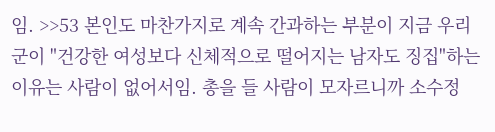임. >>53 본인도 마찬가지로 계속 간과하는 부분이 지금 우리 군이 "건강한 여성보다 신체적으로 떨어지는 남자도 징집"하는 이유는 사람이 없어서임. 총을 들 사람이 모자르니까 소수정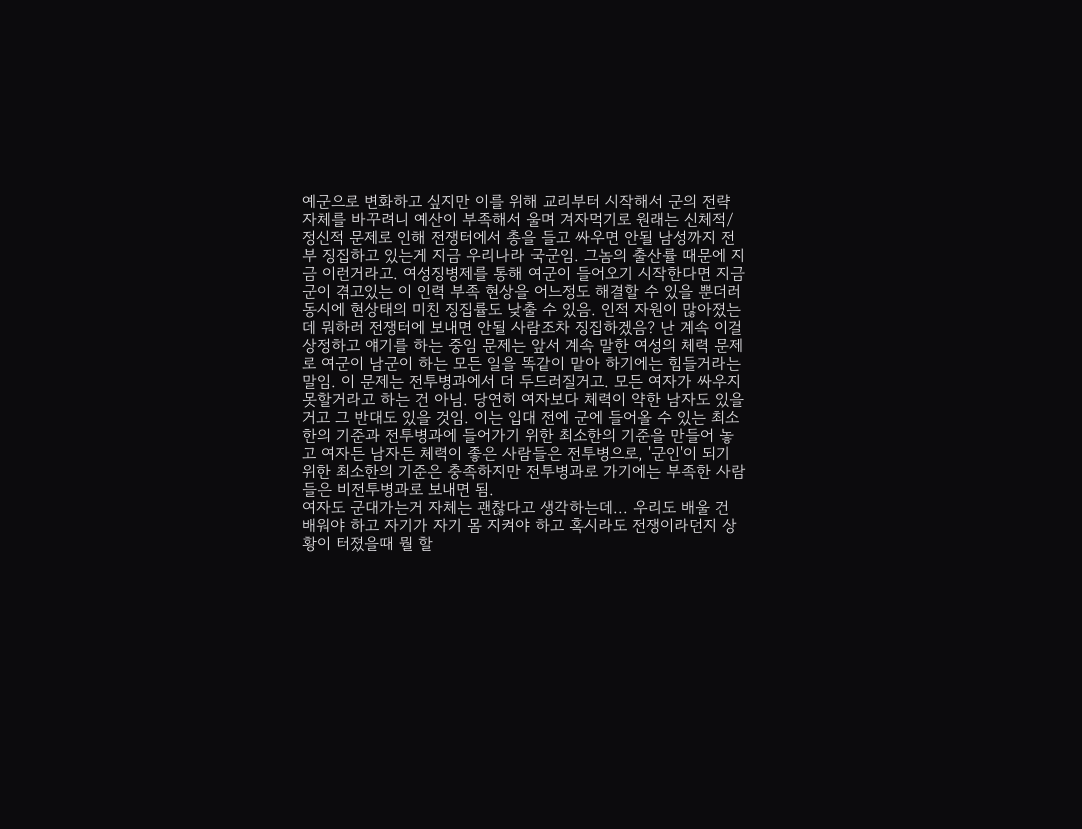예군으로 변화하고 싶지만 이를 위해 교리부터 시작해서 군의 전략 자체를 바꾸려니 예산이 부족해서 울며 겨자먹기로 원래는 신체적/정신적 문제로 인해 전쟁터에서 총을 들고 싸우면 안될 남성까지 전부 징집하고 있는게 지금 우리나라 국군임. 그놈의 출산률 때문에 지금 이런거라고. 여성징병제를 통해 여군이 들어오기 시작한다면 지금 군이 겪고있는 이 인력 부족 현상을 어느정도 해결할 수 있을 뿐더러 동시에 현상태의 미친 징집률도 낮출 수 있음. 인적 자원이 많아졌는데 뭐하러 전쟁터에 보내면 안될 사람조차 징집하겠음? 난 계속 이걸 상정하고 얘기를 하는 중임 문제는 앞서 계속 말한 여성의 체력 문제로 여군이 남군이 하는 모든 일을 똑같이 맡아 하기에는 힘들거라는 말임. 이 문제는 전투병과에서 더 두드러질거고. 모든 여자가 싸우지 못할거라고 하는 건 아님. 당연히 여자보다 체력이 약한 남자도 있을거고 그 반대도 있을 것임. 이는 입대 전에 군에 들어올 수 있는 최소한의 기준과 전투병과에 들어가기 위한 최소한의 기준을 만들어 놓고 여자든 남자든 체력이 좋은 사람들은 전투병으로, '군인'이 되기 위한 최소한의 기준은 충족하지만 전투병과로 가기에는 부족한 사람들은 비전투병과로 보내면 됨.
여자도 군대가는거 자체는 괜찮다고 생각하는데... 우리도 배울 건 배워야 하고 자기가 자기 몸 지켜야 하고 혹시라도 전쟁이라던지 상황이 터졌을때 뭘 할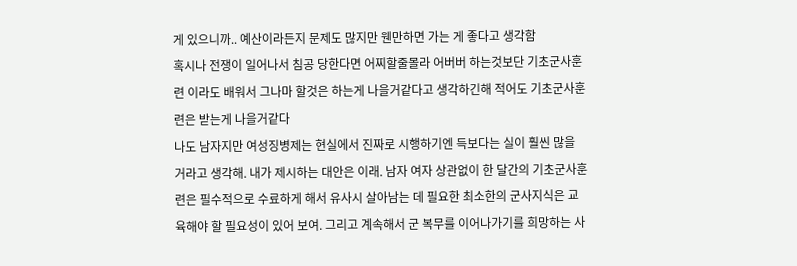게 있으니까.. 예산이라든지 문제도 많지만 웬만하면 가는 게 좋다고 생각함
혹시나 전쟁이 일어나서 침공 당한다면 어찌할줄몰라 어버버 하는것보단 기초군사훈련 이라도 배워서 그나마 할것은 하는게 나을거같다고 생각하긴해 적어도 기초군사훈련은 받는게 나을거같다
나도 남자지만 여성징병제는 현실에서 진짜로 시행하기엔 득보다는 실이 훨씬 많을 거라고 생각해. 내가 제시하는 대안은 이래. 남자 여자 상관없이 한 달간의 기초군사훈련은 필수적으로 수료하게 해서 유사시 살아남는 데 필요한 최소한의 군사지식은 교육해야 할 필요성이 있어 보여. 그리고 계속해서 군 복무를 이어나가기를 희망하는 사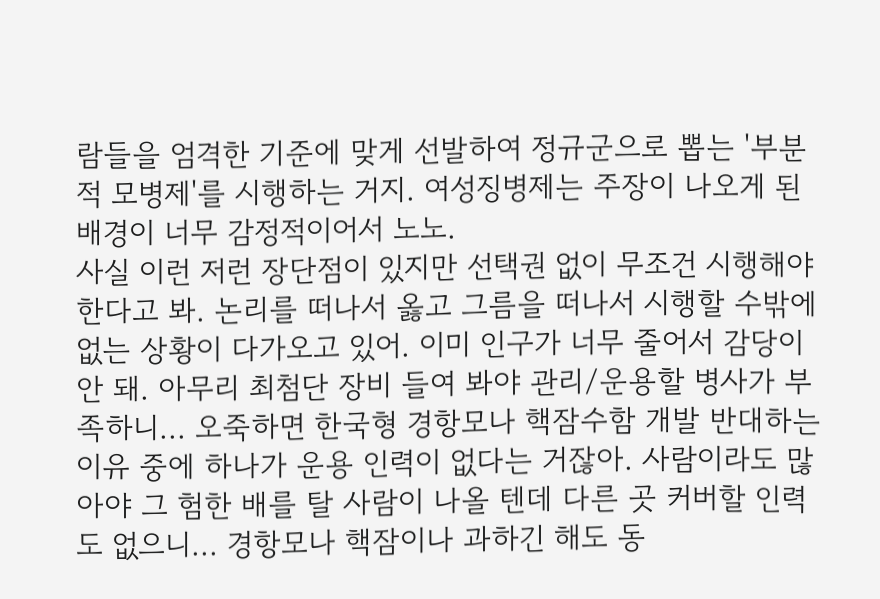람들을 엄격한 기준에 맞게 선발하여 정규군으로 뽑는 '부분적 모병제'를 시행하는 거지. 여성징병제는 주장이 나오게 된 배경이 너무 감정적이어서 노노.
사실 이런 저런 장단점이 있지만 선택권 없이 무조건 시행해야 한다고 봐. 논리를 떠나서 옳고 그름을 떠나서 시행할 수밖에 없는 상황이 다가오고 있어. 이미 인구가 너무 줄어서 감당이 안 돼. 아무리 최첨단 장비 들여 봐야 관리/운용할 병사가 부족하니... 오죽하면 한국형 경항모나 핵잠수함 개발 반대하는 이유 중에 하나가 운용 인력이 없다는 거잖아. 사람이라도 많아야 그 험한 배를 탈 사람이 나올 텐데 다른 곳 커버할 인력도 없으니... 경항모나 핵잠이나 과하긴 해도 동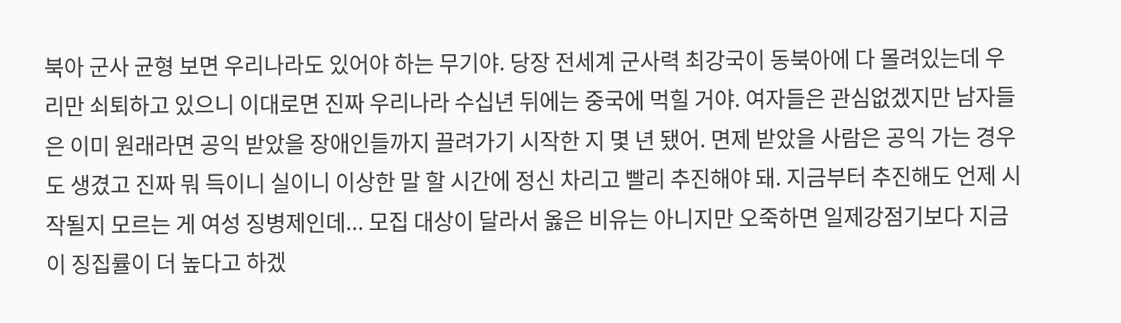북아 군사 균형 보면 우리나라도 있어야 하는 무기야. 당장 전세계 군사력 최강국이 동북아에 다 몰려있는데 우리만 쇠퇴하고 있으니 이대로면 진짜 우리나라 수십년 뒤에는 중국에 먹힐 거야. 여자들은 관심없겠지만 남자들은 이미 원래라면 공익 받았을 장애인들까지 끌려가기 시작한 지 몇 년 됐어. 면제 받았을 사람은 공익 가는 경우도 생겼고 진짜 뭐 득이니 실이니 이상한 말 할 시간에 정신 차리고 빨리 추진해야 돼. 지금부터 추진해도 언제 시작될지 모르는 게 여성 징병제인데... 모집 대상이 달라서 옳은 비유는 아니지만 오죽하면 일제강점기보다 지금이 징집률이 더 높다고 하겠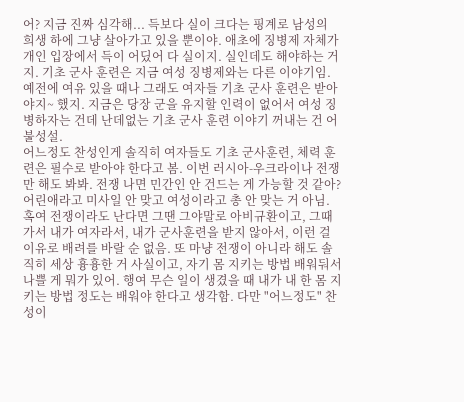어? 지금 진짜 심각해... 득보다 실이 크다는 핑계로 남성의 희생 하에 그냥 살아가고 있을 뿐이야. 애초에 징병제 자체가 개인 입장에서 득이 어딨어 다 실이지. 실인데도 해야하는 거지. 기초 군사 훈련은 지금 여성 징병제와는 다른 이야기임. 예전에 여유 있을 때나 그래도 여자들 기초 군사 훈련은 받아야지~ 했지. 지금은 당장 군을 유지할 인력이 없어서 여성 징병하자는 건데 난데없는 기초 군사 훈련 이야기 꺼내는 건 어불성설.
어느정도 찬성인게 솔직히 여자들도 기초 군사훈련, 체력 훈련은 필수로 받아야 한다고 봄. 이번 러시아-우크라이나 전쟁만 해도 봐봐. 전쟁 나면 민간인 안 건드는 게 가능할 것 같아? 어린애라고 미사일 안 맞고 여성이라고 총 안 맞는 거 아님. 혹여 전쟁이라도 난다면 그땐 그야말로 아비규환이고, 그때가서 내가 여자라서, 내가 군사훈련을 받지 않아서, 이런 걸 이유로 배려를 바랄 순 없음. 또 마냥 전쟁이 아니라 해도 솔직히 세상 흉흉한 거 사실이고, 자기 몸 지키는 방법 배워둬서 나쁠 게 뭐가 있어. 행여 무슨 일이 생겼을 때 내가 내 한 몸 지키는 방법 정도는 배워야 한다고 생각함. 다만 "어느정도" 찬성이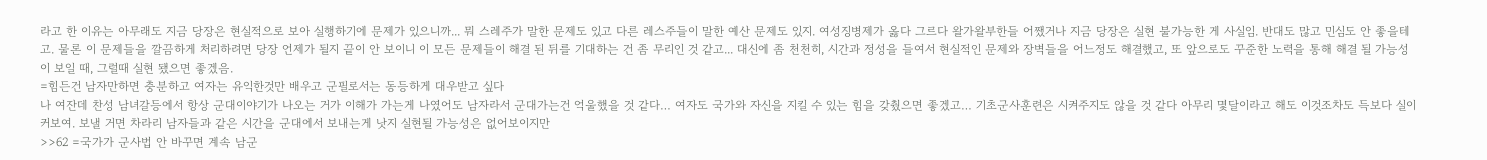라고 한 이유는 아무래도 지금 당장은 현실적으로 보아 실행하기에 문제가 있으니까... 뭐 스레주가 말한 문제도 있고 다른 레스주들이 말한 예산 문제도 있지. 여성징병제가 옳다 그르다 왈가왈부한들 어쨌거나 지금 당장은 실현 불가능한 게 사실임. 반대도 많고 민심도 안 좋을테고. 물론 이 문제들을 깔끔하게 처리하려면 당장 언제가 될지 끝이 안 보이니 이 모든 문제들이 해결 된 뒤를 기대하는 건 좀 무리인 것 같고... 대신에 좀 천천히, 시간과 정성을 들여서 현실적인 문제와 장벽들을 어느정도 해결했고, 또 앞으로도 꾸준한 노력을 통해 해결 될 가능성이 보일 때, 그럴때 실현 됐으면 좋겠음.
=힘든건 남자만하면 충분하고 여자는 유익한것만 배우고 군필로서는 동등하게 대우받고 싶다
나 여잔데 찬성 남녀갈등에서 항상 군대이야기가 나오는 거가 이해가 가는게 나였어도 남자라서 군대가는건 억울했을 것 같다… 여자도 국가와 자신을 지킬 수 있는 힘을 갖췄으면 좋겠고… 기초군사훈련은 시켜주지도 않을 것 같다 아무리 몇달이라고 해도 이것조차도 득보다 실이 커보여. 보낼 거면 차라리 남자들과 같은 시간을 군대에서 보내는게 낫지 실현될 가능성은 없어보이지만
>>62 =국가가 군사법 안 바꾸면 계속 남군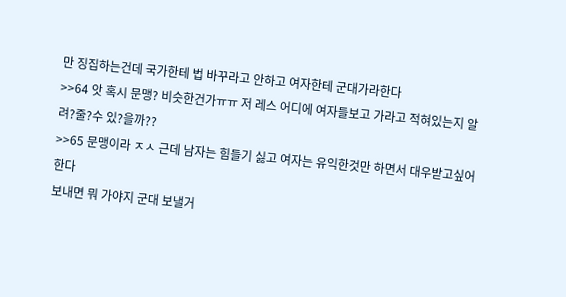만 징집하는건데 국가한테 법 바꾸라고 안하고 여자한테 군대가라한다
>>64 앗 혹시 문맹? 비슷한건가ㅠㅠ 저 레스 어디에 여자들보고 가라고 적혀있는지 알려?줄?수 있?을까??
>>65 문맹이라 ㅈㅅ 근데 남자는 힘들기 싫고 여자는 유익한것만 하면서 대우받고싶어한다
보내면 뭐 가야지 군대 보낼거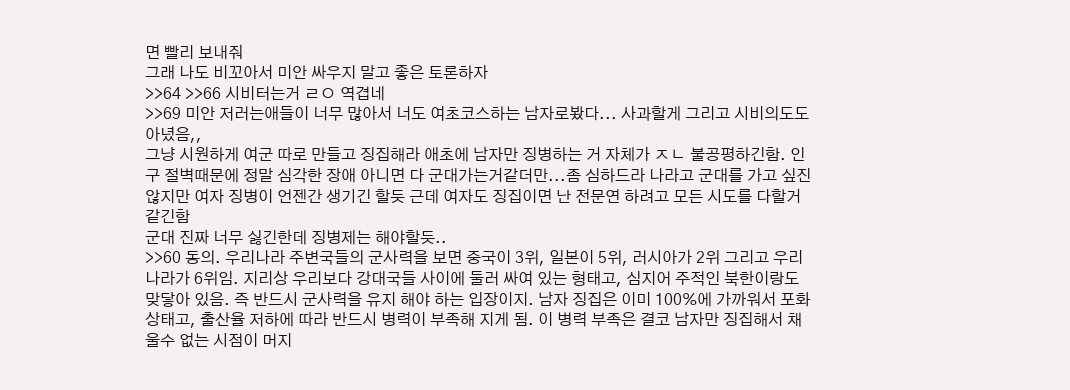면 빨리 보내줘
그래 나도 비꼬아서 미안 싸우지 말고 좋은 토론하자
>>64 >>66 시비터는거 ㄹㅇ 역겹네
>>69 미안 저러는애들이 너무 많아서 너도 여초코스하는 남자로봤다... 사과할게 그리고 시비의도도 아녔음,,
그냥 시원하게 여군 따로 만들고 징집해라 애초에 남자만 징병하는 거 자체가 ㅈㄴ 불공평하긴함. 인구 절벽때문에 정말 심각한 장애 아니면 다 군대가는거같더만...좀 심하드라 나라고 군대를 가고 싶진 않지만 여자 징병이 언젠간 생기긴 할듯 근데 여자도 징집이면 난 전문연 하려고 모든 시도를 다할거같긴함
군대 진짜 너무 싫긴한데 징병제는 해야할듯..
>>60 동의. 우리나라 주변국들의 군사력을 보면 중국이 3위, 일본이 5위, 러시아가 2위 그리고 우리나라가 6위임. 지리상 우리보다 강대국들 사이에 둘러 싸여 있는 형태고, 심지어 주적인 북한이랑도 맞닿아 있음. 즉 반드시 군사력을 유지 해야 하는 입장이지. 남자 징집은 이미 100%에 가까워서 포화상태고, 출산율 저하에 따라 반드시 병력이 부족해 지게 됨. 이 병력 부족은 결코 남자만 징집해서 채울수 없는 시점이 머지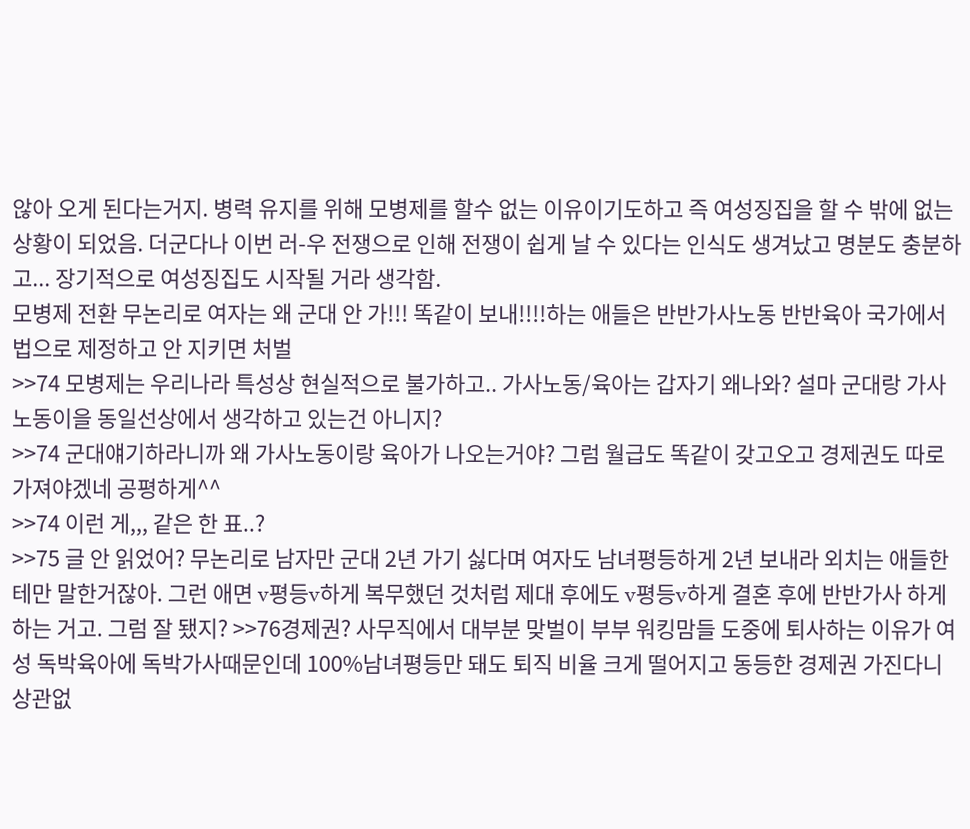않아 오게 된다는거지. 병력 유지를 위해 모병제를 할수 없는 이유이기도하고 즉 여성징집을 할 수 밖에 없는 상황이 되었음. 더군다나 이번 러-우 전쟁으로 인해 전쟁이 쉽게 날 수 있다는 인식도 생겨났고 명분도 충분하고... 장기적으로 여성징집도 시작될 거라 생각함.
모병제 전환 무논리로 여자는 왜 군대 안 가!!! 똑같이 보내!!!!하는 애들은 반반가사노동 반반육아 국가에서 법으로 제정하고 안 지키면 처벌
>>74 모병제는 우리나라 특성상 현실적으로 불가하고.. 가사노동/육아는 갑자기 왜나와? 설마 군대랑 가사노동이을 동일선상에서 생각하고 있는건 아니지?
>>74 군대얘기하라니까 왜 가사노동이랑 육아가 나오는거야? 그럼 월급도 똑같이 갖고오고 경제권도 따로 가져야겠네 공평하게^^
>>74 이런 게,,, 같은 한 표..?
>>75 글 안 읽었어? 무논리로 남자만 군대 2년 가기 싫다며 여자도 남녀평등하게 2년 보내라 외치는 애들한테만 말한거잖아. 그런 애면 v평등v하게 복무했던 것처럼 제대 후에도 v평등v하게 결혼 후에 반반가사 하게 하는 거고. 그럼 잘 됐지? >>76경제권? 사무직에서 대부분 맞벌이 부부 워킹맘들 도중에 퇴사하는 이유가 여성 독박육아에 독박가사때문인데 100%남녀평등만 돼도 퇴직 비율 크게 떨어지고 동등한 경제권 가진다니 상관없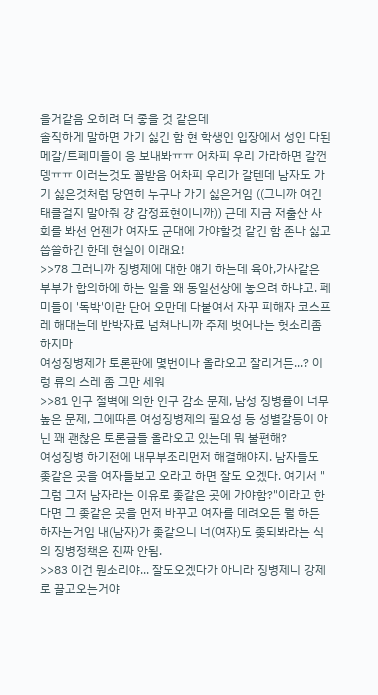을거같음 오히려 더 좋을 것 같은데
솔직하게 말하면 가기 싫긴 함 현 학생인 입장에서 성인 다된 메갈/트페미들이 응 보내봐ㅠㅠ 어차피 우리 가라하면 갈껀뎅ㅠㅠ 이러는것도 꼴받음 어차피 우리가 갈텐데 남자도 가기 싫은것처럼 당연히 누구나 가기 싫은거임 ((그니까 여긴 태클걸지 말아줘 걍 감정표현이니까)) 근데 지금 저출산 사회를 봐선 언젠가 여자도 군대에 가야할것 같긴 함 존나 싫고 씁쓸하긴 한데 현실이 이래요!
>>78 그러니까 징병제에 대한 얘기 하는데 육아,가사같은 부부가 합의하에 하는 일을 왜 동일선상에 놓으려 하냐고. 페미들이 '독박'이란 단어 오만데 다붙여서 자꾸 피해자 코스프레 해대는데 반박자료 넘쳐나니까 주제 벗어나는 헛소리좀 하지마
여성징병제가 토론판에 몇번이나 올라오고 잘리거든...? 이렁 류의 스레 좀 그만 세워
>>81 인구 절벽에 의한 인구 감소 문제, 남성 징병률이 너무 높은 문제, 그에따른 여성징병제의 필요성 등 성별갈등이 아닌 꽤 괜찮은 토론글들 올라오고 있는데 뭐 불편해?
여성징병 하기전에 내무부조리먼저 해결해야지. 남자들도 좆같은 곳을 여자들보고 오라고 하면 잘도 오겠다. 여기서 "그럼 그저 남자라는 이유로 좆같은 곳에 가야함?"이라고 한다면 그 좆같은 곳을 먼저 바꾸고 여자를 데려오든 뭘 하든 하자는거임 내(남자)가 좆같으니 너(여자)도 좆되봐라는 식의 징병정책은 진짜 안됨.
>>83 이건 뭔소리야... 잘도오겠다가 아니라 징병제니 강제로 끌고오는거야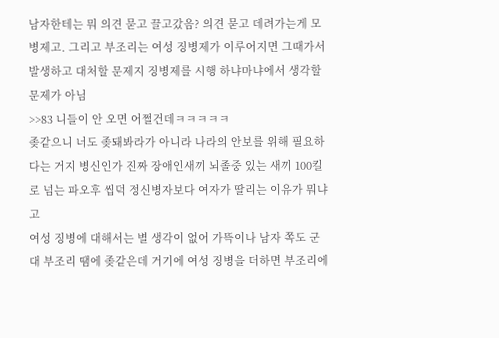남자한테는 뭐 의견 묻고 끌고갔음? 의견 묻고 데려가는게 모병제고. 그리고 부조리는 여성 징병제가 이루어지면 그때가서 발생하고 대처할 문제지 징병제를 시행 하냐마냐에서 생각할 문제가 아님
>>83 니들이 안 오면 어쩔건데ㅋㅋㅋㅋㅋ
좆같으니 너도 좆돼봐라가 아니라 나라의 안보를 위해 필요하다는 거지 병신인가 진짜 장애인새끼 뇌졸중 있는 새끼 100킬로 넘는 파오후 씹덕 정신병자보다 여자가 딸리는 이유가 뭐냐고
여성 징병에 대해서는 별 생각이 없어 가뜩이나 남자 쪽도 군대 부조리 땜에 좆같은데 거기에 여성 징병을 더하면 부조리에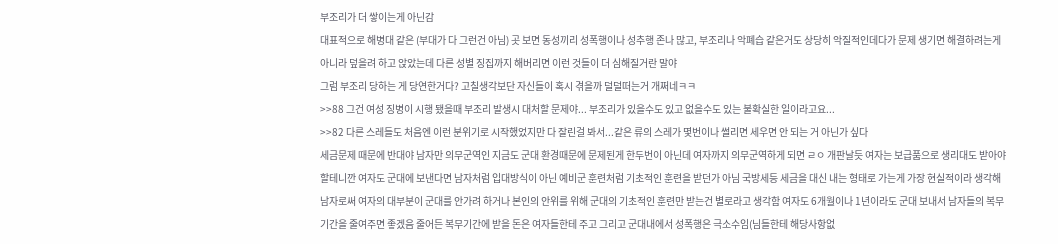부조리가 더 쌓이는게 아닌감
대표적으로 해병대 같은 (부대가 다 그런건 아님) 곳 보면 동성끼리 성폭행이나 성추행 존나 많고, 부조리나 악폐습 같은거도 상당히 악질적인데다가 문제 생기면 해결하려는게 아니라 덮을려 하고 앉았는데 다른 성별 징집까지 해버리면 이런 것들이 더 심해질거란 말야
그럼 부조리 당하는 게 당연한거다? 고칠생각보단 자신들이 혹시 겪을까 덜덜떠는거 개쩌네ㅋㅋ
>>88 그건 여성 징병이 시행 됐을때 부조리 발생시 대처할 문제야... 부조리가 있을수도 있고 없을수도 있는 불확실한 일이라고요...
>>82 다른 스레들도 처음엔 이런 분위기로 시작했었지만 다 잘린걸 봐서...같은 류의 스레가 몇번이나 썰리면 세우면 안 되는 거 아닌가 싶다
세금문제 때문에 반대야 남자만 의무군역인 지금도 군대 환경때문에 문제된게 한두번이 아닌데 여자까지 의무군역하게 되면 ㄹㅇ 개판날듯 여자는 보급품으로 생리대도 받아야할테니깐 여자도 군대에 보낸다면 남자처럼 입대방식이 아닌 예비군 훈련처럼 기초적인 훈련을 받던가 아님 국방세등 세금을 대신 내는 형태로 가는게 가장 현실적이라 생각해
남자로써 여자의 대부분이 군대를 안가려 하거나 본인의 안위를 위해 군대의 기초적인 훈련만 받는건 별로라고 생각함 여자도 6개월이나 1년이라도 군대 보내서 남자들의 복무기간을 줄여주면 좋겠음 줄어든 복무기간에 받을 돈은 여자들한테 주고 그리고 군대내에서 성폭행은 극소수임(님들한테 해당사항없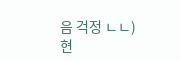음 걱정 ㄴㄴ)
현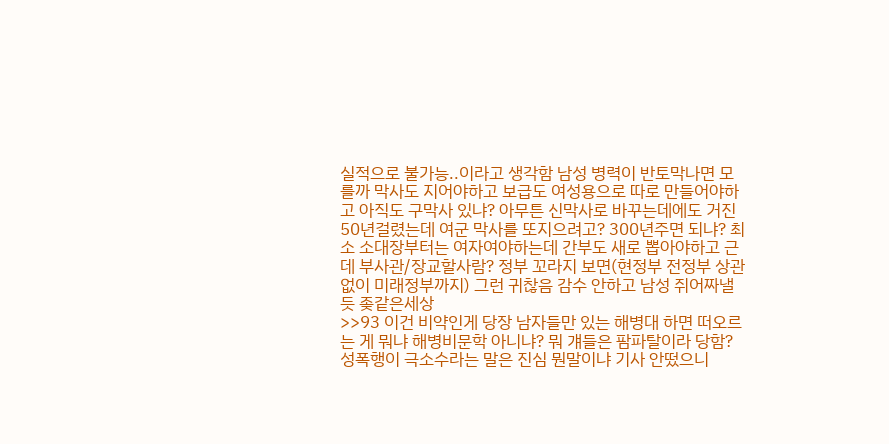실적으로 불가능..이라고 생각함 남성 병력이 반토막나면 모를까 막사도 지어야하고 보급도 여성용으로 따로 만들어야하고 아직도 구막사 있냐? 아무튼 신막사로 바꾸는데에도 거진 50년걸렸는데 여군 막사를 또지으려고? 300년주면 되냐? 최소 소대장부터는 여자여야하는데 간부도 새로 뽑아야하고 근데 부사관/장교할사람? 정부 꼬라지 보면(현정부 전정부 상관없이 미래정부까지) 그런 귀찮음 감수 안하고 남성 쥐어짜낼듯 좆같은세상
>>93 이건 비약인게 당장 남자들만 있는 해병대 하면 떠오르는 게 뭐냐 해병비문학 아니냐? 뭐 걔들은 팜파탈이라 당함? 성폭행이 극소수라는 말은 진심 뭔말이냐 기사 안떴으니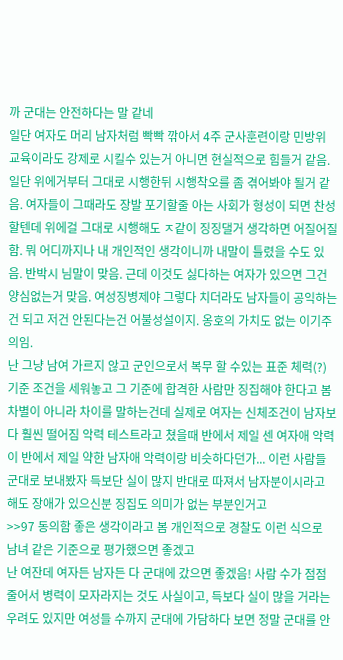까 군대는 안전하다는 말 같네
일단 여자도 머리 남자처럼 빡빡 깎아서 4주 군사훈련이랑 민방위 교육이라도 강제로 시킬수 있는거 아니면 현실적으로 힘들거 같음. 일단 위에거부터 그대로 시행한뒤 시행착오를 좀 겪어봐야 될거 같음. 여자들이 그때라도 장발 포기할줄 아는 사회가 형성이 되면 찬성할텐데 위에걸 그대로 시행해도 ㅈ같이 징징댈거 생각하면 어질어질함. 뭐 어디까지나 내 개인적인 생각이니까 내말이 틀렸을 수도 있음. 반박시 님말이 맞음. 근데 이것도 싫다하는 여자가 있으면 그건 양심없는거 맞음. 여성징병제야 그렇다 치더라도 남자들이 공익하는건 되고 저건 안된다는건 어불성설이지. 옹호의 가치도 없는 이기주의임.
난 그냥 남여 가르지 않고 군인으로서 복무 할 수있는 표준 체력(?) 기준 조건을 세워놓고 그 기준에 합격한 사람만 징집해야 한다고 봄 차별이 아니라 차이를 말하는건데 실제로 여자는 신체조건이 남자보다 훨씬 떨어짐 악력 테스트라고 쳤을때 반에서 제일 센 여자애 악력이 반에서 제일 약한 남자애 악력이랑 비슷하다던가... 이런 사람들 군대로 보내봤자 득보단 실이 많지 반대로 따져서 남자분이시라고 해도 장애가 있으신분 징집도 의미가 없는 부분인거고
>>97 동의함 좋은 생각이라고 봄 개인적으로 경찰도 이런 식으로 남녀 같은 기준으로 평가했으면 좋겠고
난 여잔데 여자든 남자든 다 군대에 갔으면 좋겠음! 사람 수가 점점 줄어서 병력이 모자라지는 것도 사실이고, 득보다 실이 많을 거라는 우려도 있지만 여성들 수까지 군대에 가담하다 보면 정말 군대를 안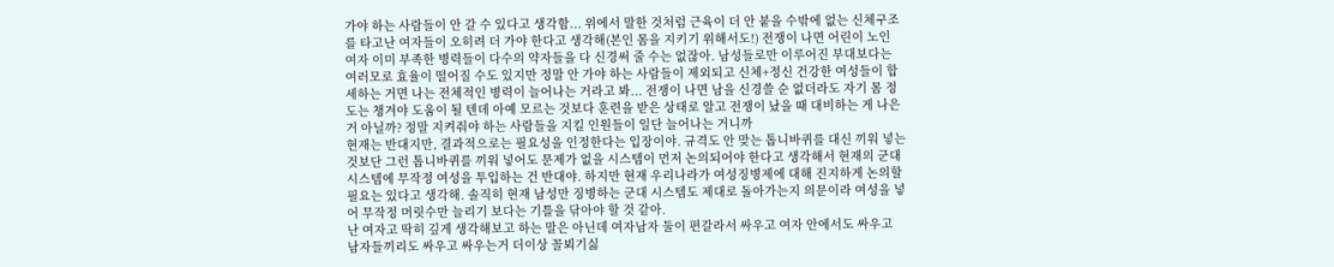가야 하는 사람들이 안 갈 수 있다고 생각함... 위에서 말한 것처럼 근육이 더 안 붙을 수밖에 없는 신체구조를 타고난 여자들이 오히려 더 가야 한다고 생각해(본인 몸을 지키기 위해서도!) 전쟁이 나면 어린이 노인 여자 이미 부족한 병력들이 다수의 약자들을 다 신경써 줄 수는 없잖아. 남성들로만 이루어진 부대보다는 여러모로 효율이 떨어질 수도 있지만 정말 안 가야 하는 사람들이 제외되고 신체+정신 건강한 여성들이 합세하는 거면 나는 전체적인 병력이 늘어나는 거라고 봐... 전쟁이 나면 남을 신경쓸 순 없더라도 자기 몸 정도는 챙겨야 도움이 될 텐데 아예 모르는 것보다 훈련을 받은 상태로 알고 전쟁이 났을 때 대비하는 게 나은 거 아닐까? 정말 지켜줘야 하는 사람들을 지킬 인원들이 일단 늘어나는 거니까
현재는 반대지만, 결과적으로는 필요성을 인정한다는 입장이야. 규격도 안 맞는 톱니바퀴를 대신 끼워 넣는 것보단 그런 톱니바퀴를 끼워 넣어도 문제가 없을 시스템이 먼저 논의되어야 한다고 생각해서 현재의 군대 시스템에 무작정 여성을 투입하는 건 반대야. 하지만 현재 우리나라가 여성징병제에 대해 진지하게 논의할 필요는 있다고 생각해. 솔직히 현재 남성만 징병하는 군대 시스템도 제대로 돌아가는지 의문이라 여성을 넣어 무작정 머릿수만 늘리기 보다는 기틀을 닦아야 할 것 같아.
난 여자고 딱히 깊게 생각해보고 하는 말은 아닌데 여자남자 둘이 편갈라서 싸우고 여자 안에서도 싸우고 남자들끼리도 싸우고 싸우는거 더이상 꼴뵈기싫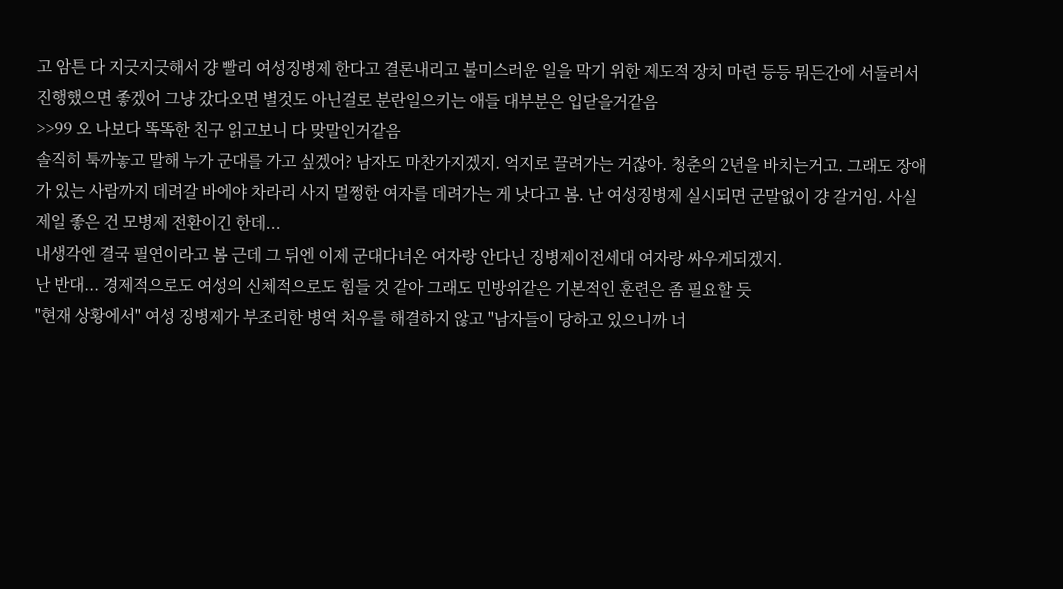고 암튼 다 지긋지긋해서 걍 빨리 여성징병제 한다고 결론내리고 불미스러운 일을 막기 위한 제도적 장치 마련 등등 뭐든간에 서둘러서 진행했으면 좋겠어 그냥 갔다오면 별것도 아닌걸로 분란일으키는 애들 대부분은 입닫을거같음
>>99 오 나보다 똑똑한 친구 읽고보니 다 맞말인거같음
솔직히 툭까놓고 말해 누가 군대를 가고 싶겠어? 남자도 마찬가지겠지. 억지로 끌려가는 거잖아. 청춘의 2년을 바치는거고. 그래도 장애가 있는 사람까지 데려갈 바에야 차라리 사지 멀쩡한 여자를 데려가는 게 낫다고 봄. 난 여성징병제 실시되면 군말없이 걍 갈거임. 사실 제일 좋은 건 모병제 전환이긴 한데...
내생각엔 결국 필연이라고 봄 근데 그 뒤엔 이제 군대다녀온 여자랑 안다닌 징병제이전세대 여자랑 싸우게되겠지.
난 반대... 경제적으로도 여성의 신체적으로도 힘들 것 같아 그래도 민방위같은 기본적인 훈련은 좀 필요할 듯
"현재 상황에서" 여성 징병제가 부조리한 병역 처우를 해결하지 않고 "남자들이 당하고 있으니까 너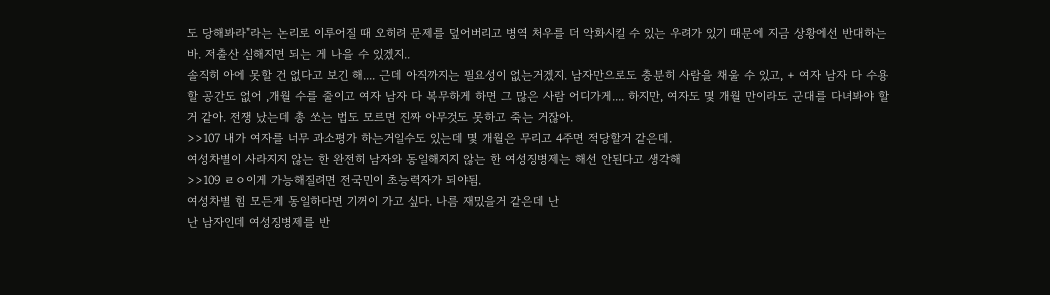도 당해봐라"라는 논리로 이루어질 때 오히려 문제를 덮어버리고 병역 처우를 더 악화시킬 수 있는 우려가 있기 때문에 지금 상황에선 반대하는 바. 저출산 심해지면 되는 게 나을 수 있겠지..
솔직히 아에 못할 건 없다고 보긴 해.... 근데 아직까지는 필요성이 없는거겠지. 남자만으로도 충분히 사람을 채울 수 있고, + 여자 남자 다 수용할 공간도 없어 ,개월 수를 줄이고 여자 남자 다 복무하게 하면 그 많은 사람 어디가게.... 하지만, 여자도 몇 개월 만이라도 군대를 다녀봐야 할 거 같아. 전쟁 났는데 총 쏘는 법도 모르면 진짜 아무것도 못하고 죽는 거잖아.
>>107 내가 여자를 너무 과소평가 하는거일수도 있는데 몇 개월은 무리고 4주면 적당할거 같은데.
여성차별이 사라지지 않는 한 완전히 남자와 동일해지지 않는 한 여성징병제는 해선 안된다고 생각해
>>109 ㄹㅇ이게 가능해질려면 전국민이 초능력자가 되야됨.
여성차별 힘 모든게 동일하다면 기꺼이 가고 싶다. 나름 재밌을거 같은데 난
난 남자인데 여성징병제를 반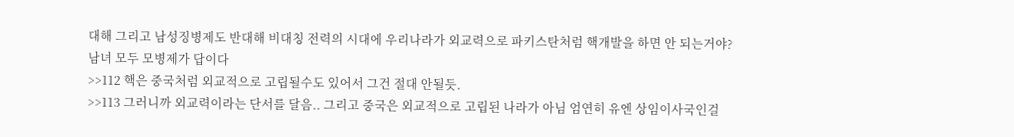대해 그리고 남성징병제도 반대해 비대칭 전력의 시대에 우리나라가 외교력으로 파키스탄처럼 핵개발을 하면 안 되는거야? 남녀 모두 모병제가 답이다
>>112 핵은 중국처럼 외교적으로 고립될수도 있어서 그건 절대 안될듯.
>>113 그러니까 외교력이라는 단서를 달음.. 그리고 중국은 외교적으로 고립된 나라가 아님 엄연히 유엔 상임이사국인걸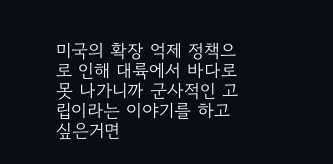미국의 확장 억제 정책으로 인해 대륙에서 바다로 못 나가니까 군사적인 고립이라는 이야기를 하고 싶은거면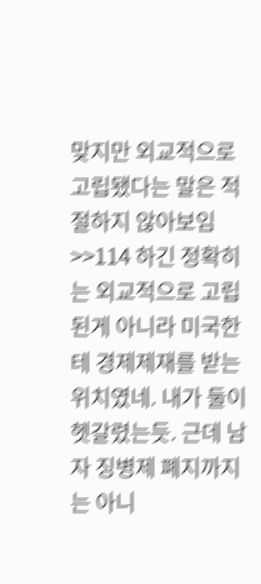맞지만 외교적으로 고립됐다는 말은 적절하지 않아보임
>>114 하긴 정확히는 외교적으로 고립된게 아니라 미국한테 경제제재를 받는 위치였네. 내가 둘이 헷갈렸는듯. 근데 남자 징병제 폐지까지는 아니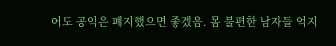어도 공익은 폐지했으면 좋겠음. 몸 불편한 남자들 억지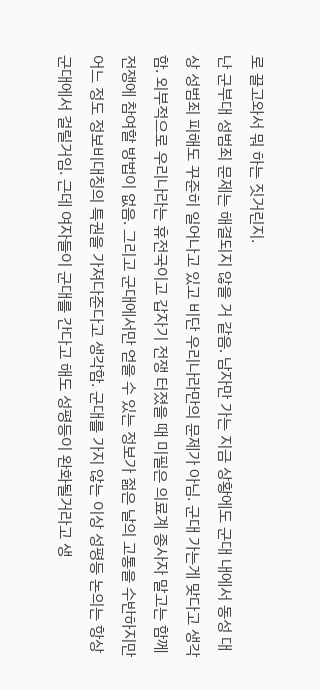로 끌고와서 뭐 하는 짓거린지.
난 군부대 성범죄 문제는 해결되지 않을 거 같음. 남자만 가는 지금 상황에도 군대 내에서 동성 대상 성범죄 피해도 꾸준히 일어나고 있고 비단 우리나라만의 문제가 아님. 군대 가는게 맞다고 생각함. 외부적으로 우리나라는 휴전국이고 갑자기 전쟁 터졌을 때 미필은 의료계 종사자 말고는 함께 전쟁에 참여할 방법이 없음. 그리고 군대에서만 얻을 수 있는 정보가 젊은 날의 고통을 수반하지만 어느 정도 정보비대칭의 특권을 가져다준다고 생각함. 군대를 가지 않는 이상 성평등 논의는 항상 군대에서 걸릴거임. 근데 여자들이 군대를 간다고 해도 성평등이 완화될거라고 생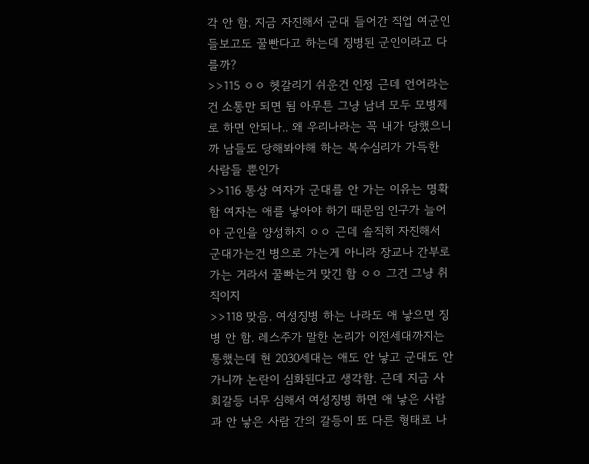각 안 함. 지금 자진해서 군대 들어간 직업 여군인들보고도 꿀빤다고 하는데 징병된 군인이라고 다를까?
>>115 ㅇㅇ 헷갈리기 쉬운건 인정 근데 언어라는 건 소통만 되면 됨 아무튼 그냥 남녀 모두 모병제로 하면 안되나.. 왜 우리나라는 꼭 내가 당했으니까 남들도 당해봐야해 하는 복수심리가 가득한 사람들 뿐인가
>>116 통상 여자가 군대를 안 가는 이유는 명확함 여자는 애를 낳아야 하기 때문임 인구가 늘어야 군인을 양성하지 ㅇㅇ 근데 솔직히 자진해서 군대가는건 병으로 가는게 아니라 장교나 간부로 가는 거라서 꿀빠는거 맞긴 함 ㅇㅇ 그건 그냥 취직이지
>>118 맞음. 여성징병 하는 나라도 애 낳으면 징병 안 함. 레스주가 말한 논리가 이전세대까지는 통했는데 현 2030세대는 애도 안 낳고 군대도 안 가니까 논란이 심화된다고 생각함. 근데 지금 사회갈등 너무 심해서 여성징병 하면 애 낳은 사람과 안 낳은 사람 간의 갈등이 또 다른 형태로 나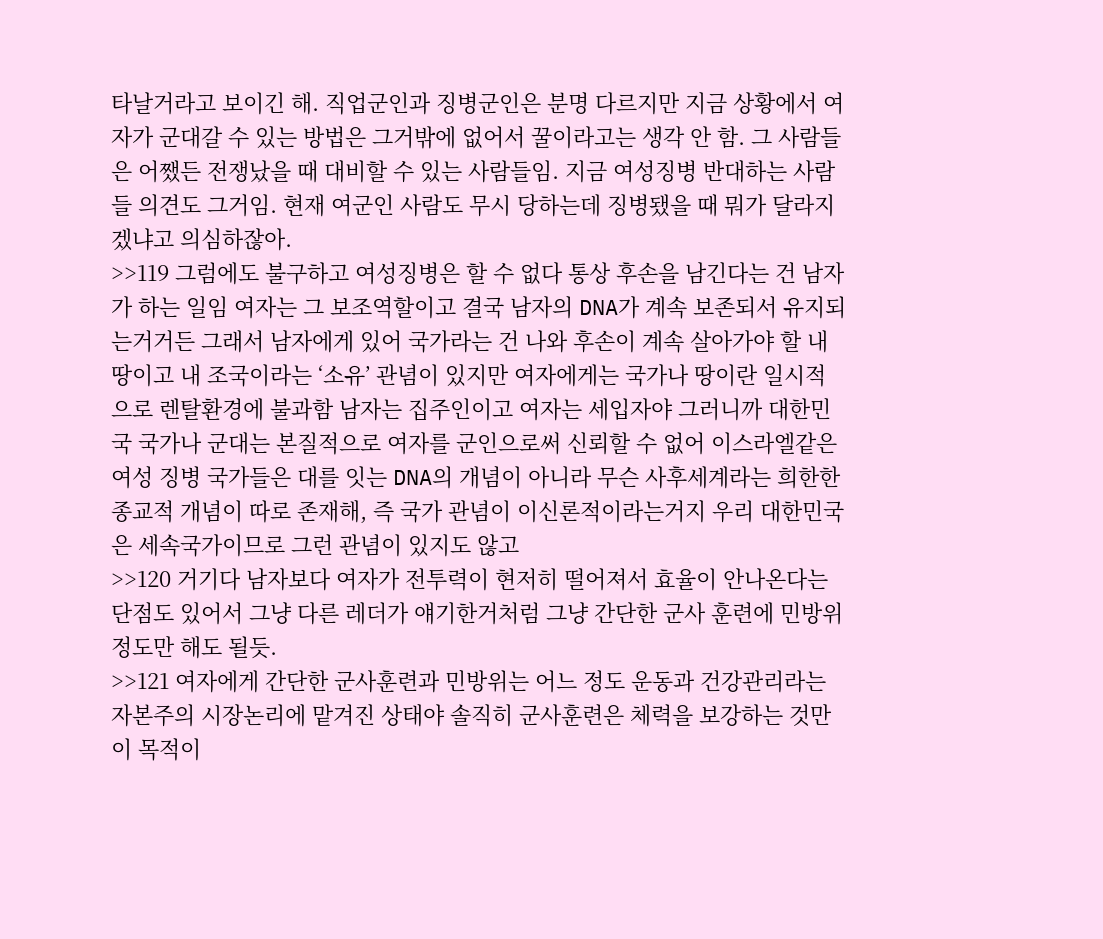타날거라고 보이긴 해. 직업군인과 징병군인은 분명 다르지만 지금 상황에서 여자가 군대갈 수 있는 방법은 그거밖에 없어서 꿀이라고는 생각 안 함. 그 사람들은 어쨌든 전쟁났을 때 대비할 수 있는 사람들임. 지금 여성징병 반대하는 사람들 의견도 그거임. 현재 여군인 사람도 무시 당하는데 징병됐을 때 뭐가 달라지겠냐고 의심하잖아.
>>119 그럼에도 불구하고 여성징병은 할 수 없다 통상 후손을 남긴다는 건 남자가 하는 일임 여자는 그 보조역할이고 결국 남자의 DNA가 계속 보존되서 유지되는거거든 그래서 남자에게 있어 국가라는 건 나와 후손이 계속 살아가야 할 내 땅이고 내 조국이라는 ‘소유’ 관념이 있지만 여자에게는 국가나 땅이란 일시적으로 렌탈환경에 불과함 남자는 집주인이고 여자는 세입자야 그러니까 대한민국 국가나 군대는 본질적으로 여자를 군인으로써 신뢰할 수 없어 이스라엘같은 여성 징병 국가들은 대를 잇는 DNA의 개념이 아니라 무슨 사후세계라는 희한한 종교적 개념이 따로 존재해, 즉 국가 관념이 이신론적이라는거지 우리 대한민국은 세속국가이므로 그런 관념이 있지도 않고
>>120 거기다 남자보다 여자가 전투력이 현저히 떨어져서 효율이 안나온다는 단점도 있어서 그냥 다른 레더가 얘기한거처럼 그냥 간단한 군사 훈련에 민방위 정도만 해도 될듯.
>>121 여자에게 간단한 군사훈련과 민방위는 어느 정도 운동과 건강관리라는 자본주의 시장논리에 맡겨진 상태야 솔직히 군사훈련은 체력을 보강하는 것만이 목적이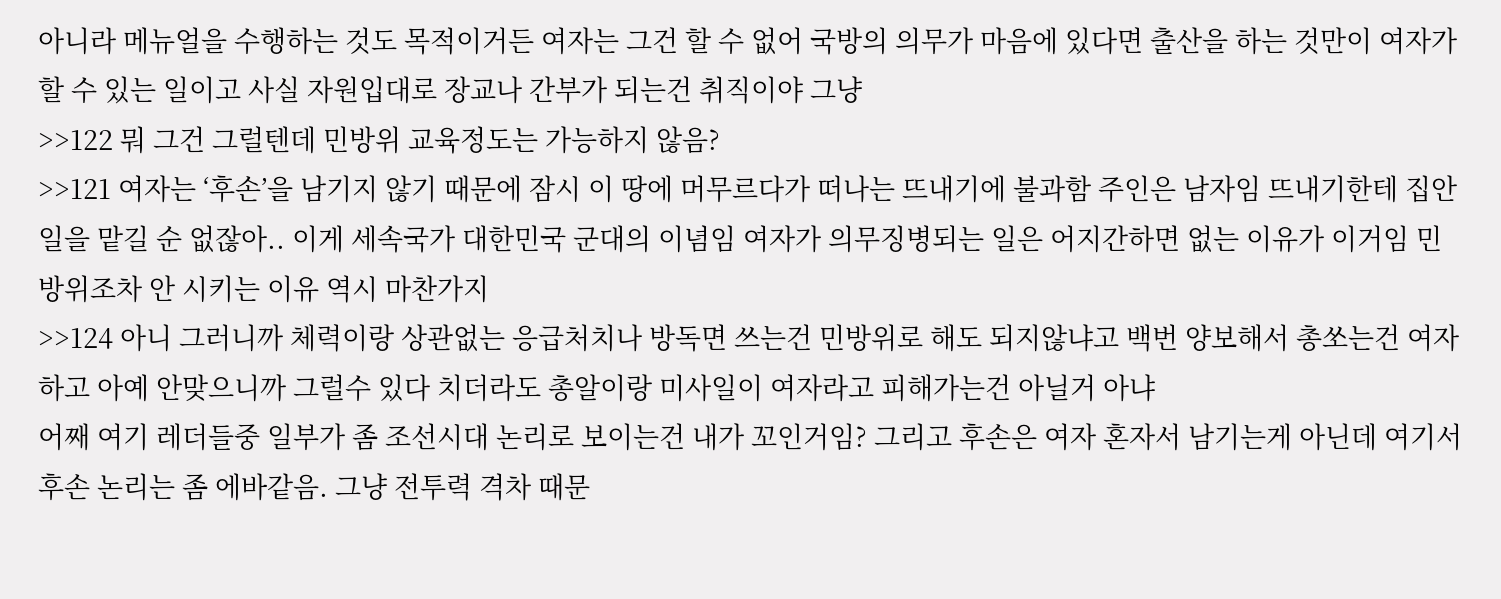아니라 메뉴얼을 수행하는 것도 목적이거든 여자는 그건 할 수 없어 국방의 의무가 마음에 있다면 출산을 하는 것만이 여자가 할 수 있는 일이고 사실 자원입대로 장교나 간부가 되는건 취직이야 그냥
>>122 뭐 그건 그럴텐데 민방위 교육정도는 가능하지 않음?
>>121 여자는 ‘후손’을 남기지 않기 때문에 잠시 이 땅에 머무르다가 떠나는 뜨내기에 불과함 주인은 남자임 뜨내기한테 집안 일을 맡길 순 없잖아.. 이게 세속국가 대한민국 군대의 이념임 여자가 의무징병되는 일은 어지간하면 없는 이유가 이거임 민방위조차 안 시키는 이유 역시 마찬가지
>>124 아니 그러니까 체력이랑 상관없는 응급처치나 방독면 쓰는건 민방위로 해도 되지않냐고 백번 양보해서 총쏘는건 여자하고 아예 안맞으니까 그럴수 있다 치더라도 총알이랑 미사일이 여자라고 피해가는건 아닐거 아냐
어째 여기 레더들중 일부가 좀 조선시대 논리로 보이는건 내가 꼬인거임? 그리고 후손은 여자 혼자서 남기는게 아닌데 여기서 후손 논리는 좀 에바같음. 그냥 전투력 격차 때문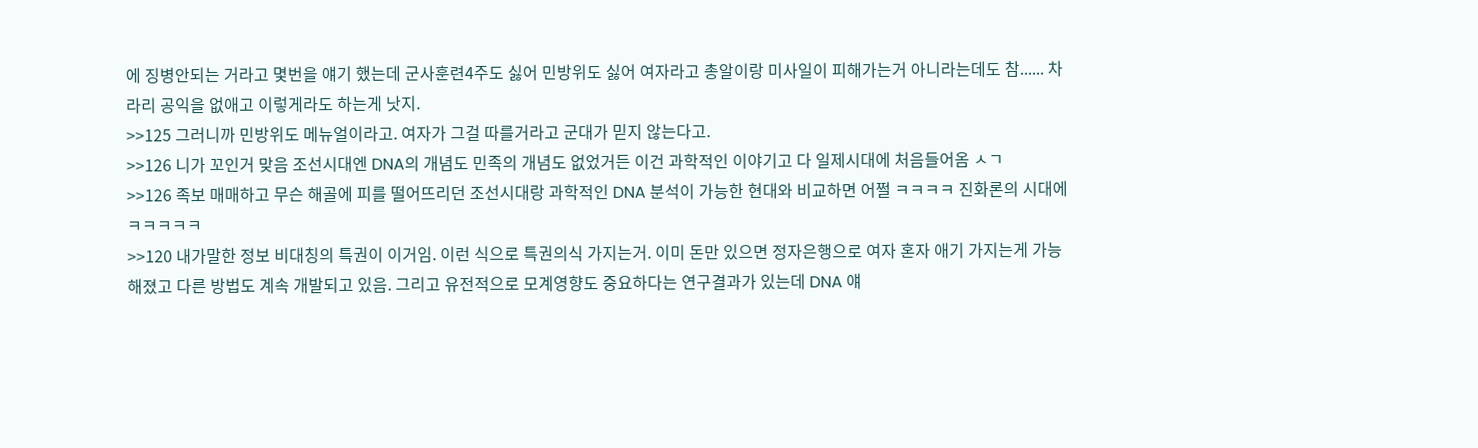에 징병안되는 거라고 몇번을 얘기 했는데 군사훈련4주도 싫어 민방위도 싫어 여자라고 총알이랑 미사일이 피해가는거 아니라는데도 참...... 차라리 공익을 없애고 이렇게라도 하는게 낫지.
>>125 그러니까 민방위도 메뉴얼이라고. 여자가 그걸 따를거라고 군대가 믿지 않는다고.
>>126 니가 꼬인거 맞음 조선시대엔 DNA의 개념도 민족의 개념도 없었거든 이건 과학적인 이야기고 다 일제시대에 처음들어옴 ㅅㄱ
>>126 족보 매매하고 무슨 해골에 피를 떨어뜨리던 조선시대랑 과학적인 DNA 분석이 가능한 현대와 비교하면 어쩔 ㅋㅋㅋㅋ 진화론의 시대에 ㅋㅋㅋㅋㅋ
>>120 내가말한 정보 비대칭의 특권이 이거임. 이런 식으로 특권의식 가지는거. 이미 돈만 있으면 정자은행으로 여자 혼자 애기 가지는게 가능해졌고 다른 방법도 계속 개발되고 있음. 그리고 유전적으로 모계영향도 중요하다는 연구결과가 있는데 DNA 얘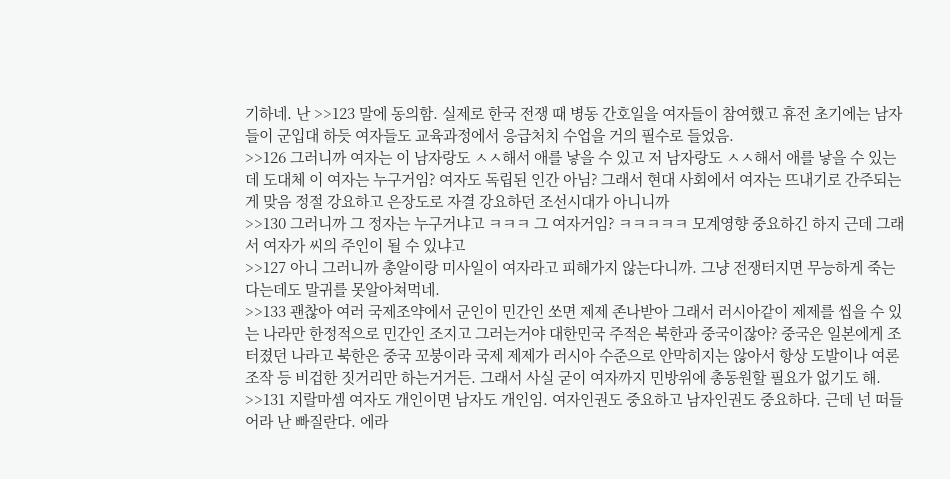기하네. 난 >>123 말에 동의함. 실제로 한국 전쟁 때 병동 간호일을 여자들이 참여했고 휴전 초기에는 남자들이 군입대 하듯 여자들도 교육과정에서 응급처치 수업을 거의 필수로 들었음.
>>126 그러니까 여자는 이 남자랑도 ㅅㅅ해서 애를 낳을 수 있고 저 남자랑도 ㅅㅅ해서 애를 낳을 수 있는데 도대체 이 여자는 누구거임? 여자도 독립된 인간 아님? 그래서 현대 사회에서 여자는 뜨내기로 간주되는게 맞음 정절 강요하고 은장도로 자결 강요하던 조선시대가 아니니까
>>130 그러니까 그 정자는 누구거냐고 ㅋㅋㅋ 그 여자거임? ㅋㅋㅋㅋㅋ 모계영향 중요하긴 하지 근데 그래서 여자가 씨의 주인이 될 수 있냐고
>>127 아니 그러니까 총알이랑 미사일이 여자라고 피해가지 않는다니까. 그냥 전쟁터지면 무능하게 죽는다는데도 말귀를 못알아쳐먹네.
>>133 괜찮아 여러 국제조약에서 군인이 민간인 쏘면 제제 존나받아 그래서 러시아같이 제제를 씹을 수 있는 나라만 한정적으로 민간인 조지고 그러는거야 대한민국 주적은 북한과 중국이잖아? 중국은 일본에게 조터졌던 나라고 북한은 중국 꼬붕이라 국제 제제가 러시아 수준으로 안막히지는 않아서 항상 도발이나 여론조작 등 비겁한 짓거리만 하는거거든. 그래서 사실 굳이 여자까지 민방위에 총동원할 필요가 없기도 해.
>>131 지랄마셈 여자도 개인이면 남자도 개인임. 여자인권도 중요하고 남자인권도 중요하다. 근데 넌 떠들어라 난 빠질란다. 에라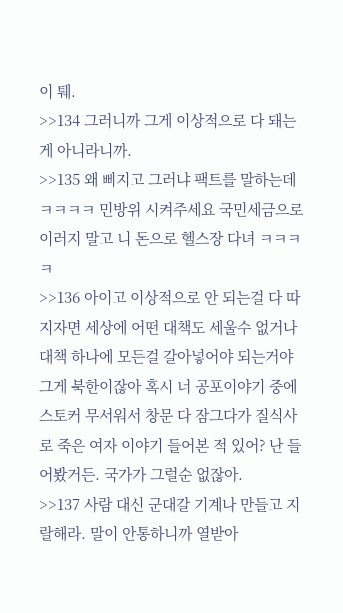이 퉤.
>>134 그러니까 그게 이상적으로 다 돼는게 아니라니까.
>>135 왜 삐지고 그러냐 팩트를 말하는데 ㅋㅋㅋㅋ 민방위 시켜주세요 국민세금으로 이러지 말고 니 돈으로 헬스장 다녀 ㅋㅋㅋㅋ
>>136 아이고 이상적으로 안 되는걸 다 따지자면 세상에 어떤 대책도 세울수 없거나 대책 하나에 모든걸 갈아넣어야 되는거야 그게 북한이잖아 혹시 너 공포이야기 중에 스토커 무서워서 창문 다 잠그다가 질식사로 죽은 여자 이야기 들어본 적 있어? 난 들어봤거든. 국가가 그럴순 없잖아.
>>137 사람 대신 군대갈 기계나 만들고 지랄해라. 말이 안통하니까 열받아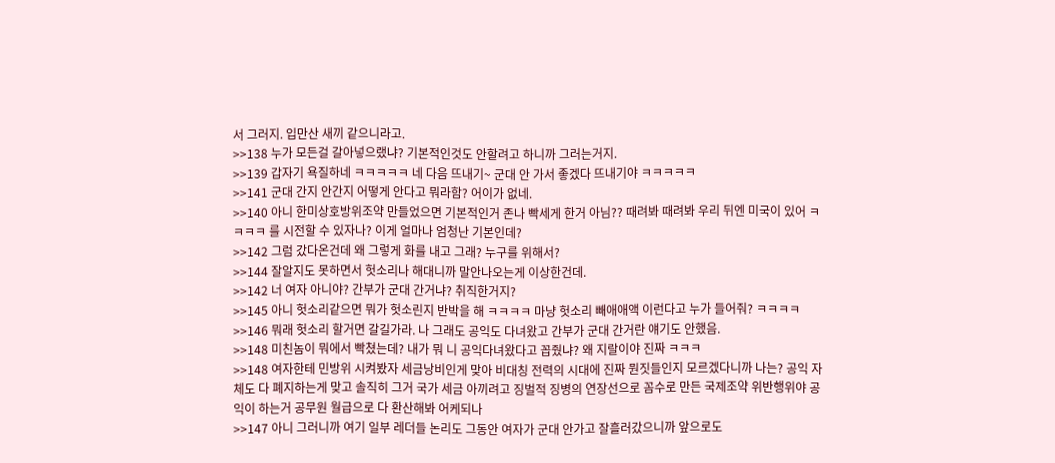서 그러지. 입만산 새끼 같으니라고.
>>138 누가 모든걸 갈아넣으랬냐? 기본적인것도 안할려고 하니까 그러는거지.
>>139 갑자기 욕질하네 ㅋㅋㅋㅋㅋ 네 다음 뜨내기~ 군대 안 가서 좋겠다 뜨내기야 ㅋㅋㅋㅋㅋ
>>141 군대 간지 안간지 어떻게 안다고 뭐라함? 어이가 없네.
>>140 아니 한미상호방위조약 만들었으면 기본적인거 존나 빡세게 한거 아님?? 때려봐 때려봐 우리 뒤엔 미국이 있어 ㅋㅋㅋㅋ 를 시전할 수 있자나? 이게 얼마나 엄청난 기본인데?
>>142 그럼 갔다온건데 왜 그렇게 화를 내고 그래? 누구를 위해서?
>>144 잘알지도 못하면서 헛소리나 해대니까 말안나오는게 이상한건데.
>>142 너 여자 아니야? 간부가 군대 간거냐? 취직한거지?
>>145 아니 헛소리같으면 뭐가 헛소린지 반박을 해 ㅋㅋㅋㅋ 마냥 헛소리 빼애애액 이런다고 누가 들어줘? ㅋㅋㅋㅋ
>>146 뭐래 헛소리 할거면 갈길가라. 나 그래도 공익도 다녀왔고 간부가 군대 간거란 얘기도 안했음.
>>148 미친놈이 뭐에서 빡쳤는데? 내가 뭐 니 공익다녀왔다고 꼽줬냐? 왜 지랄이야 진짜 ㅋㅋㅋ
>>148 여자한테 민방위 시켜봤자 세금낭비인게 맞아 비대칭 전력의 시대에 진짜 뭔짓들인지 모르겠다니까 나는? 공익 자체도 다 폐지하는게 맞고 솔직히 그거 국가 세금 아끼려고 징벌적 징병의 연장선으로 꼼수로 만든 국제조약 위반행위야 공익이 하는거 공무원 월급으로 다 환산해봐 어케되나
>>147 아니 그러니까 여기 일부 레더들 논리도 그동안 여자가 군대 안가고 잘흘러갔으니까 앞으로도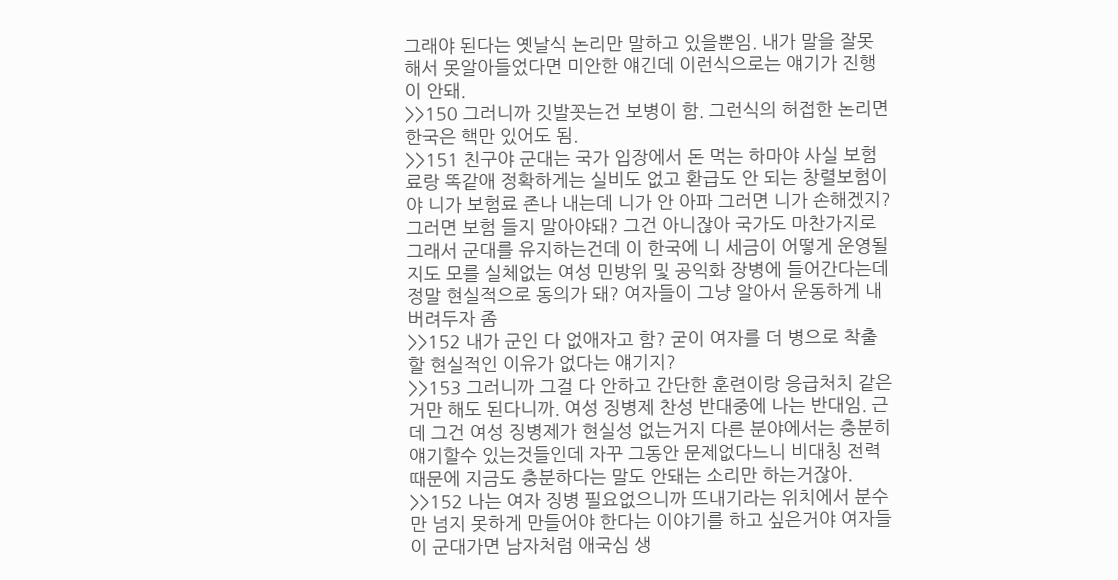그래야 된다는 옛날식 논리만 말하고 있을뿐임. 내가 말을 잘못해서 못알아들었다면 미안한 얘긴데 이런식으로는 얘기가 진행이 안돼.
>>150 그러니까 깃발꼿는건 보병이 함. 그런식의 허접한 논리면 한국은 핵만 있어도 됨.
>>151 친구야 군대는 국가 입장에서 돈 먹는 하마야 사실 보험료랑 똑같애 정확하게는 실비도 없고 환급도 안 되는 창렬보험이야 니가 보험료 존나 내는데 니가 안 아파 그러면 니가 손해겠지? 그러면 보험 들지 말아야돼? 그건 아니잖아 국가도 마찬가지로 그래서 군대를 유지하는건데 이 한국에 니 세금이 어떻게 운영될지도 모를 실체없는 여성 민방위 및 공익화 장병에 들어간다는데 정말 현실적으로 동의가 돼? 여자들이 그냥 알아서 운동하게 내버려두자 좀
>>152 내가 군인 다 없애자고 함? 굳이 여자를 더 병으로 착출할 현실적인 이유가 없다는 얘기지?
>>153 그러니까 그걸 다 안하고 간단한 훈련이랑 응급처치 같은거만 해도 된다니까. 여성 징병제 찬성 반대중에 나는 반대임. 근데 그건 여성 징병제가 현실성 없는거지 다른 분야에서는 충분히 얘기할수 있는것들인데 자꾸 그동안 문제없다느니 비대칭 전력 때문에 지금도 충분하다는 말도 안돼는 소리만 하는거잖아.
>>152 나는 여자 징병 필요없으니까 뜨내기라는 위치에서 분수만 넘지 못하게 만들어야 한다는 이야기를 하고 싶은거야 여자들이 군대가면 남자처럼 애국심 생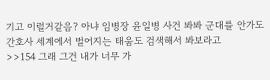기고 이럴거같음? 아냐 임병장 윤일병 사건 봐봐 군대를 안가도 간호사 세계에서 벌어지는 태움도 검색해서 봐보라고
>>154 그래 그건 내가 너무 가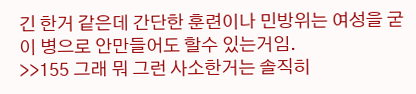긴 한거 같은데 간단한 훈련이나 민방위는 여성을 굳이 병으로 안만들어도 할수 있는거임.
>>155 그래 뭐 그런 사소한거는 솔직히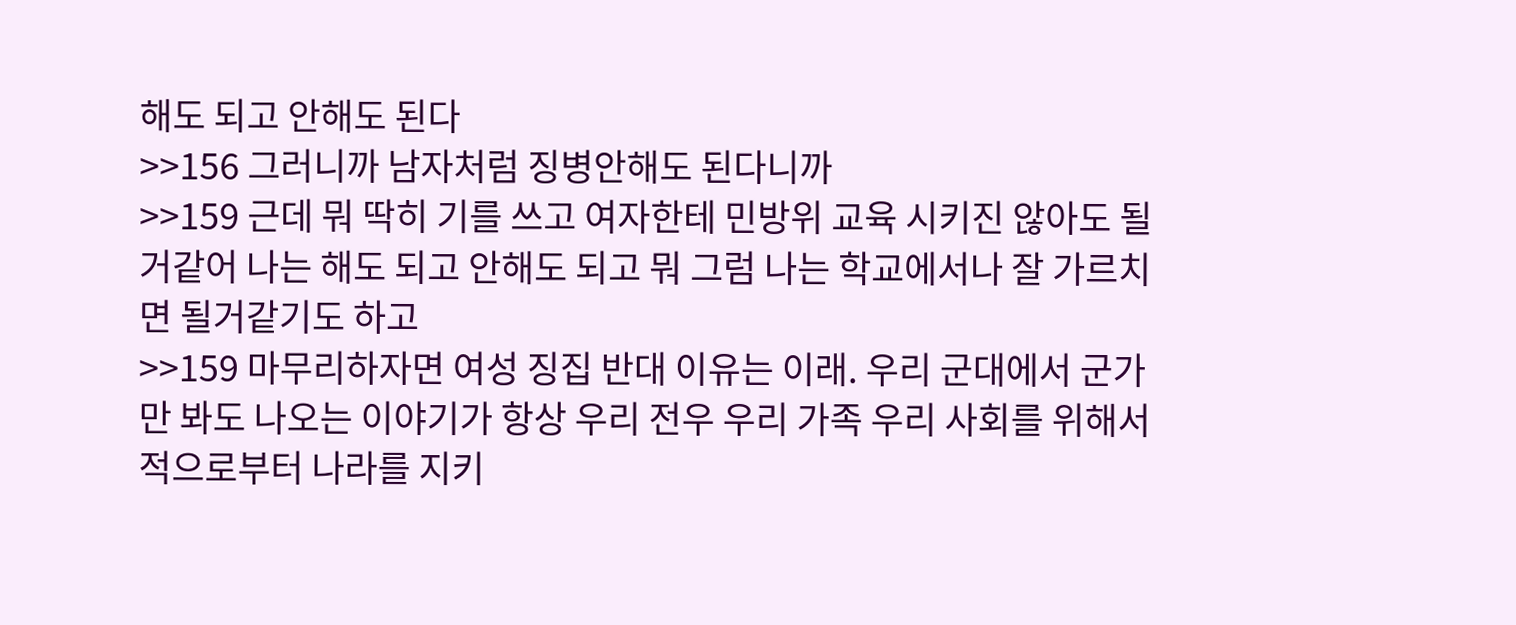해도 되고 안해도 된다
>>156 그러니까 남자처럼 징병안해도 된다니까
>>159 근데 뭐 딱히 기를 쓰고 여자한테 민방위 교육 시키진 않아도 될거같어 나는 해도 되고 안해도 되고 뭐 그럼 나는 학교에서나 잘 가르치면 될거같기도 하고
>>159 마무리하자면 여성 징집 반대 이유는 이래. 우리 군대에서 군가만 봐도 나오는 이야기가 항상 우리 전우 우리 가족 우리 사회를 위해서 적으로부터 나라를 지키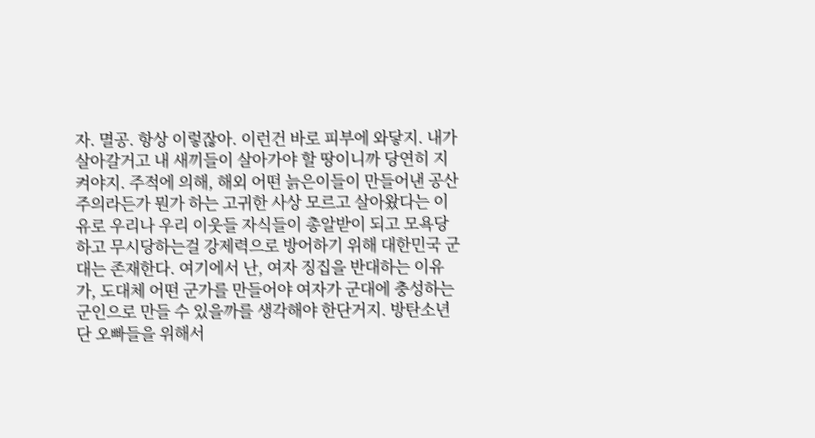자. 멸공. 항상 이렇잖아. 이런건 바로 피부에 와닿지. 내가 살아갈거고 내 새끼들이 살아가야 할 땅이니까 당연히 지켜야지. 주적에 의해, 해외 어떤 늙은이들이 만들어낸 공산주의라든가 뭔가 하는 고귀한 사상 모르고 살아왔다는 이유로 우리나 우리 이웃들 자식들이 총알받이 되고 모욕당하고 무시당하는걸 강제력으로 방어하기 위해 대한민국 군대는 존재한다. 여기에서 난, 여자 징집을 반대하는 이유가, 도대체 어떤 군가를 만들어야 여자가 군대에 충성하는 군인으로 만들 수 있을까를 생각해야 한단거지. 방탄소년단 오빠들을 위해서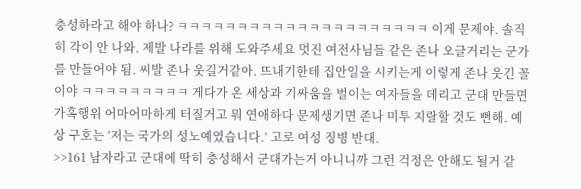충성하라고 해야 하나? ㅋㅋㅋㅋㅋㅋㅋㅋㅋㅋㅋㅋㅋㅋㅋㅋㅋㅋㅋㅋㅋ 이게 문제야. 솔직히 각이 안 나와. 제발 나라를 위해 도와주세요 멋진 여전사님들 같은 존나 오글거리는 군가를 만들어야 됨. 씨발 존나 웃길거같아. 뜨내기한테 집안일을 시키는게 이렇게 존나 웃긴 꼴이야 ㅋㅋㅋㅋㅋㅋㅋㅋㅋ 게다가 온 세상과 기싸움을 벌이는 여자들을 데리고 군대 만들면 가혹행위 어마어마하게 터질거고 뭐 연애하다 문제생기면 존나 미투 지랄할 것도 뻔해. 예상 구호는 ‘저는 국가의 성노예였습니다.‘ 고로 여성 징병 반대.
>>161 남자라고 군대에 딱히 충성해서 군대가는거 아니니까 그런 걱정은 안해도 될거 같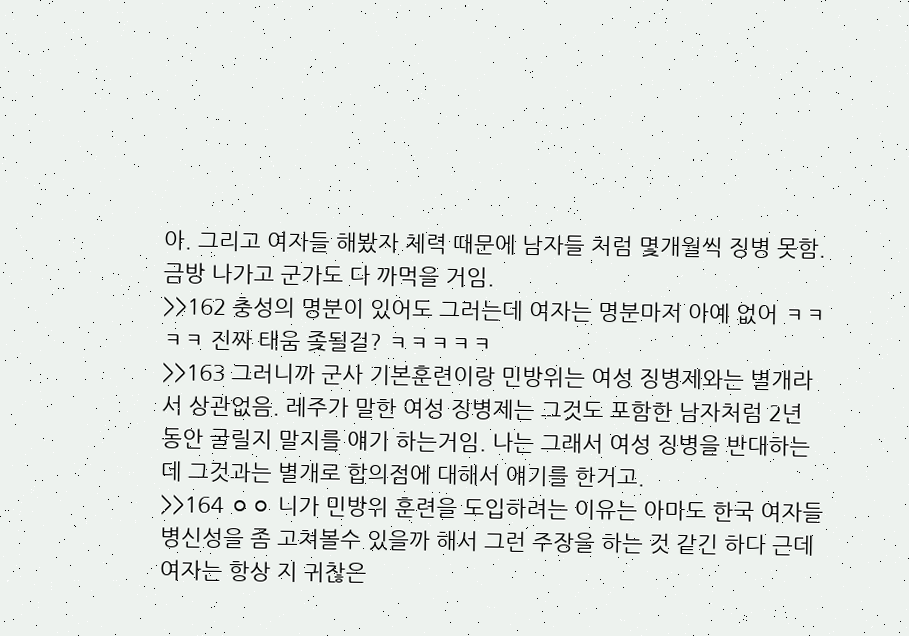아. 그리고 여자들 해봤자 체력 때문에 남자들 처럼 몇개월씩 징병 못함. 금방 나가고 군가도 다 까먹을 거임.
>>162 충성의 명분이 있어도 그러는데 여자는 명분마저 아예 없어 ㅋㅋㅋㅋ 진짜 태움 좆될걸? ㅋㅋㅋㅋㅋ
>>163 그러니까 군사 기본훈련이랑 민방위는 여성 징병제와는 별개라서 상관없음. 레주가 말한 여성 징병제는 그것도 포함한 남자처럼 2년 동안 굴릴지 말지를 얘기 하는거임. 나는 그래서 여성 징병을 반대하는데 그것과는 별개로 합의점에 대해서 얘기를 한거고.
>>164 ㅇㅇ 니가 민방위 훈련을 도입하려는 이유는 아마도 한국 여자들 병신성을 좀 고쳐볼수 있을까 해서 그런 주장을 하는 것 같긴 하다 근데 여자는 항상 지 귀찮은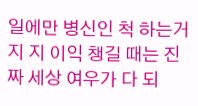일에만 병신인 척 하는거지 지 이익 챙길 때는 진짜 세상 여우가 다 되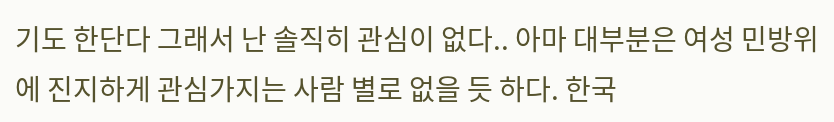기도 한단다 그래서 난 솔직히 관심이 없다.. 아마 대부분은 여성 민방위에 진지하게 관심가지는 사람 별로 없을 듯 하다. 한국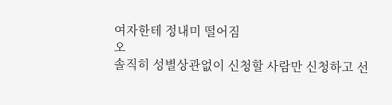여자한테 정내미 떨어짐
오
솔직히 성별상관없이 신청할 사람만 신청하고 선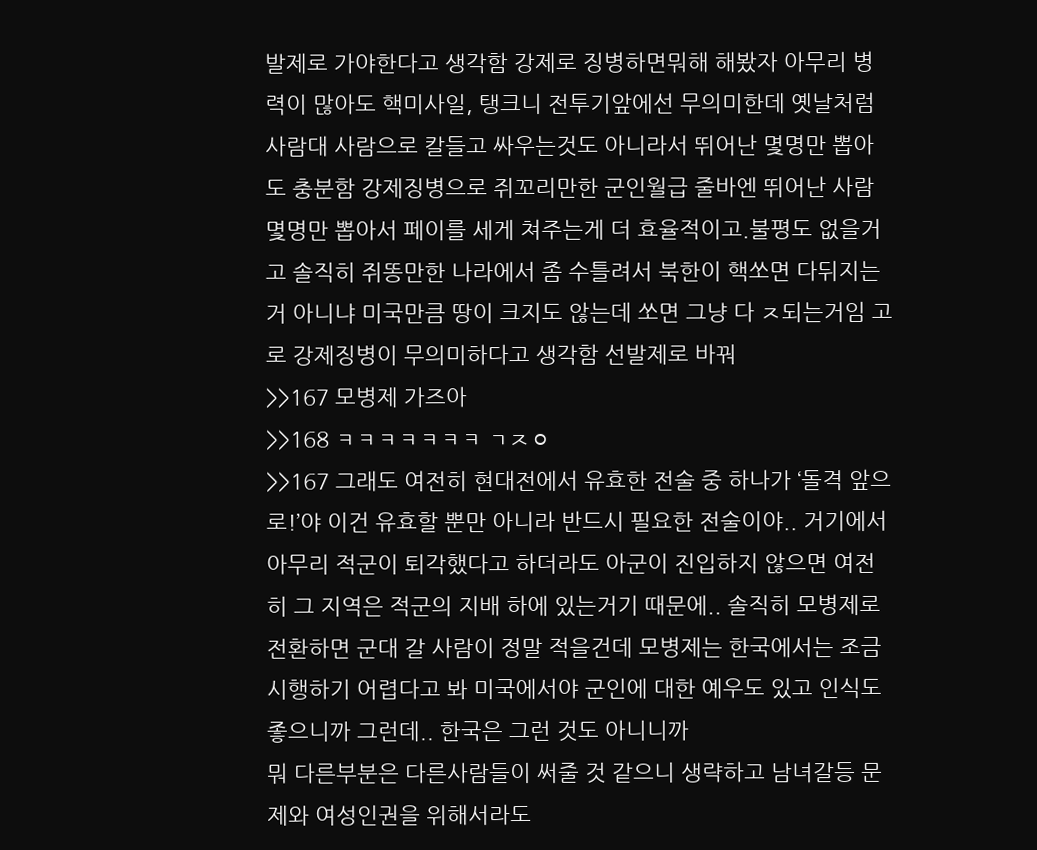발제로 가야한다고 생각함 강제로 징병하면뭐해 해봤자 아무리 병력이 많아도 핵미사일, 탱크니 전투기앞에선 무의미한데 옛날처럼 사람대 사람으로 칼들고 싸우는것도 아니라서 뛰어난 몇명만 뽑아도 충분함 강제징병으로 쥐꼬리만한 군인월급 줄바엔 뛰어난 사람몇명만 뽑아서 페이를 세게 쳐주는게 더 효율적이고.불평도 없을거고 솔직히 쥐똥만한 나라에서 좀 수틀려서 북한이 핵쏘면 다뒤지는거 아니냐 미국만큼 땅이 크지도 않는데 쏘면 그냥 다 ㅈ되는거임 고로 강제징병이 무의미하다고 생각함 선발제로 바꿔
>>167 모병제 가즈아
>>168 ㅋㅋㅋㅋㅋㅋㅋ ㄱㅈㅇ
>>167 그래도 여전히 현대전에서 유효한 전술 중 하나가 ‘돌격 앞으로!’야 이건 유효할 뿐만 아니라 반드시 필요한 전술이야.. 거기에서 아무리 적군이 퇴각했다고 하더라도 아군이 진입하지 않으면 여전히 그 지역은 적군의 지배 하에 있는거기 때문에.. 솔직히 모병제로 전환하면 군대 갈 사람이 정말 적을건데 모병제는 한국에서는 조금 시행하기 어렵다고 봐 미국에서야 군인에 대한 예우도 있고 인식도 좋으니까 그런데.. 한국은 그런 것도 아니니까
뭐 다른부분은 다른사람들이 써줄 것 같으니 생략하고 남녀갈등 문제와 여성인권을 위해서라도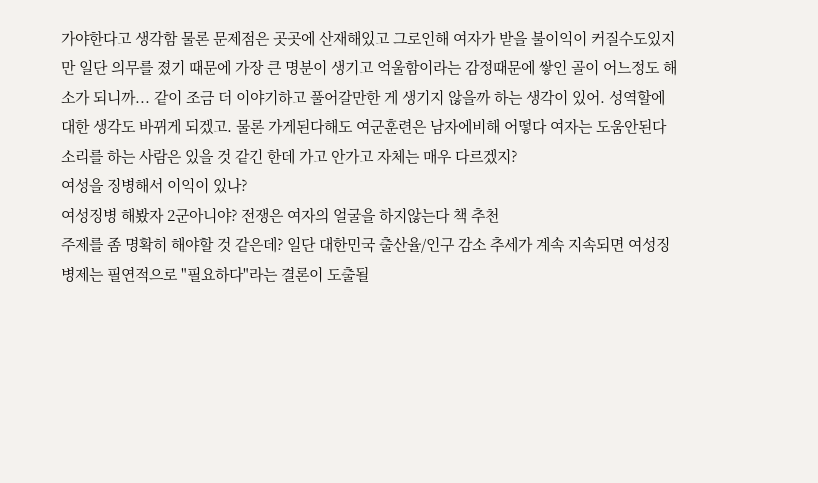가야한다고 생각함 물론 문제점은 곳곳에 산재해있고 그로인해 여자가 받을 불이익이 커질수도있지만 일단 의무를 졌기 때문에 가장 큰 명분이 생기고 억울함이라는 감정때문에 쌓인 골이 어느정도 해소가 되니까... 같이 조금 더 이야기하고 풀어갈만한 게 생기지 않을까 하는 생각이 있어. 성역할에 대한 생각도 바뀌게 되겠고. 물론 가게된다해도 여군훈련은 남자에비해 어떻다 여자는 도움안된다 소리를 하는 사람은 있을 것 같긴 한데 가고 안가고 자체는 매우 다르겠지?
여성을 징병해서 이익이 있나?
여성징병 해봤자 2군아니야? 전쟁은 여자의 얼굴을 하지않는다 책 추천
주제를 좀 명확히 해야할 것 같은데? 일단 대한민국 출산율/인구 감소 추세가 계속 지속되면 여성징병제는 필연적으로 "필요하다"라는 결론이 도출될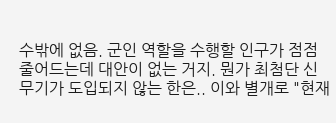수밖에 없음. 군인 역할을 수행할 인구가 점점 줄어드는데 대안이 없는 거지. 뭔가 최첨단 신무기가 도입되지 않는 한은.. 이와 별개로 "현재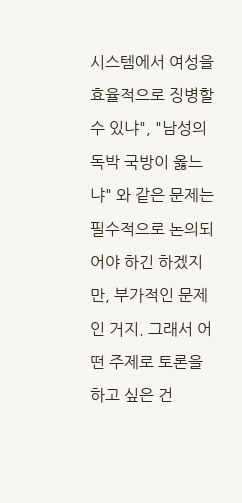시스템에서 여성을 효율적으로 징병할 수 있냐", "남성의 독박 국방이 옳느냐" 와 같은 문제는 필수적으로 논의되어야 하긴 하겠지만, 부가적인 문제인 거지. 그래서 어떤 주제로 토론을 하고 싶은 건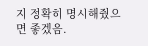지 정확히 명시해줬으면 좋겠음.